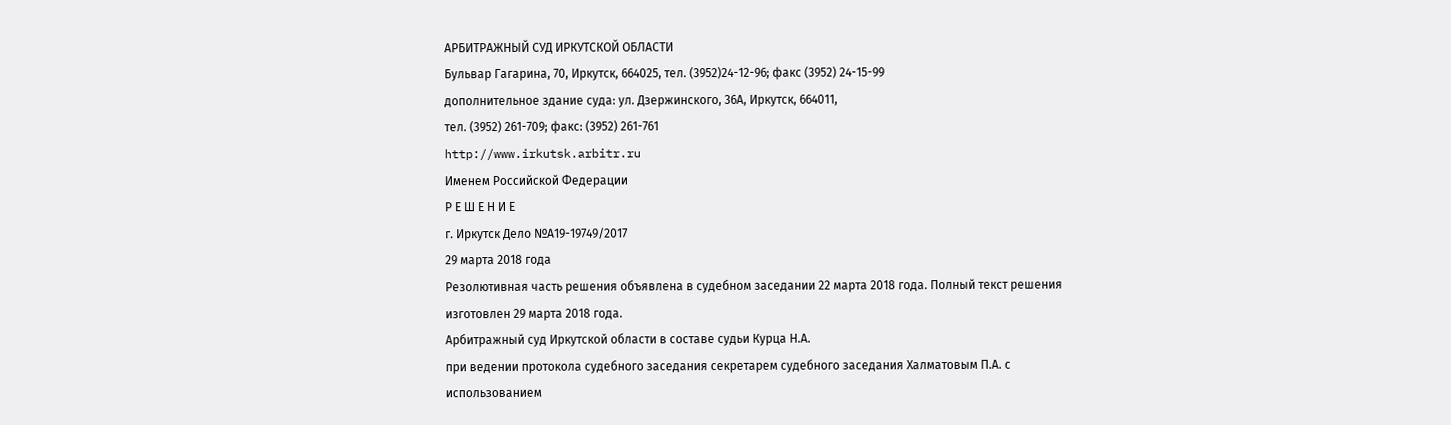АРБИТРАЖНЫЙ СУД ИРКУТСКОЙ ОБЛАСТИ
Бульвар Гагарина, 70, Иркутск, 664025, тел. (3952)24-12-96; факс (3952) 24-15-99
дополнительное здание суда: ул. Дзержинского, 36А, Иркутск, 664011,
тел. (3952) 261-709; факс: (3952) 261-761
http://www.irkutsk.arbitr.ru
Именем Российской Федерации
Р Е Ш Е Н И Е
г. Иркутск Дело №А19-19749/2017
29 марта 2018 года
Резолютивная часть решения объявлена в судебном заседании 22 марта 2018 года. Полный текст решения изготовлен 29 марта 2018 года.
Арбитражный суд Иркутской области в составе судьи Курца Н.А.
при ведении протокола судебного заседания секретарем судебного заседания Халматовым П.А. с использованием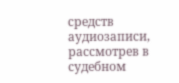средств аудиозаписи, рассмотрев в судебном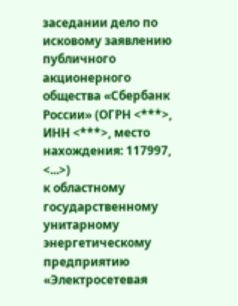заседании дело по исковому заявлению публичного акционерного общества «Сбербанк России» (ОГРН <***>, ИНН <***>, место нахождения: 117997, <...>)
к областному государственному унитарному энергетическому предприятию «Электросетевая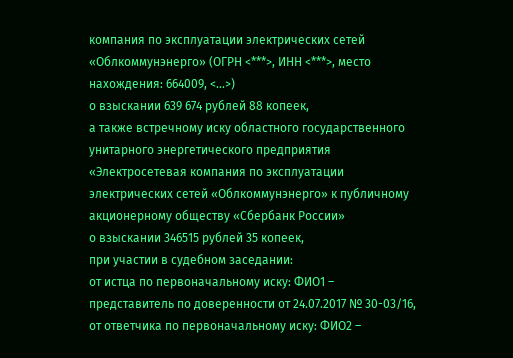компания по эксплуатации электрических сетей «Облкоммунэнерго» (ОГРН <***>, ИНН <***>, место нахождения: 664009, <...>)
о взыскании 639 674 рублей 88 копеек,
а также встречному иску областного государственного унитарного энергетического предприятия «Электросетевая компания по эксплуатации электрических сетей «Облкоммунэнерго» к публичному акционерному обществу «Сбербанк России»
о взыскании 346515 рублей 35 копеек,
при участии в судебном заседании:
от истца по первоначальному иску: ФИО1 – представитель по доверенности от 24.07.2017 № 30-03/16,
от ответчика по первоначальному иску: ФИО2 –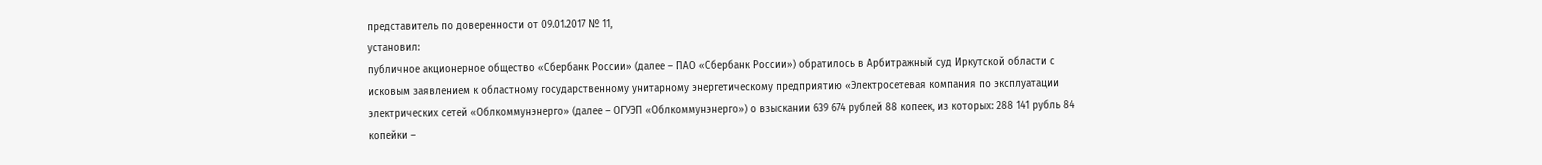представитель по доверенности от 09.01.2017 № 11,
установил:
публичное акционерное общество «Сбербанк России» (далее – ПАО «Сбербанк России») обратилось в Арбитражный суд Иркутской области с исковым заявлением к областному государственному унитарному энергетическому предприятию «Электросетевая компания по эксплуатации электрических сетей «Облкоммунэнерго» (далее – ОГУЭП «Облкоммунэнерго») о взыскании 639 674 рублей 88 копеек, из которых: 288 141 рубль 84 копейки –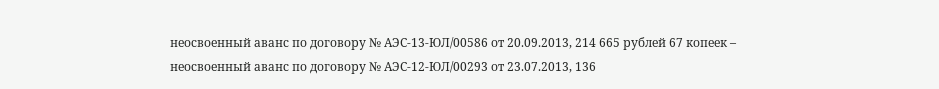неосвоенный аванс по договору № АЭС-13-ЮЛ/00586 от 20.09.2013, 214 665 рублей 67 копеек – неосвоенный аванс по договору № АЭС-12-ЮЛ/00293 от 23.07.2013, 136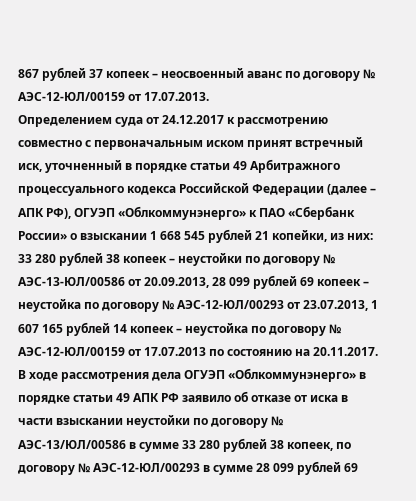867 рублей 37 копеек – неосвоенный аванс по договору № АЭС-12-ЮЛ/00159 от 17.07.2013.
Определением суда от 24.12.2017 к рассмотрению совместно с первоначальным иском принят встречный иск, уточненный в порядке статьи 49 Арбитражного процессуального кодекса Российской Федерации (далее – АПК РФ), ОГУЭП «Облкоммунэнерго» к ПАО «Сбербанк России» о взыскании 1 668 545 рублей 21 копейки, из них: 33 280 рублей 38 копеек – неустойки по договору № АЭС-13-ЮЛ/00586 от 20.09.2013, 28 099 рублей 69 копеек – неустойка по договору № АЭС-12-ЮЛ/00293 от 23.07.2013, 1 607 165 рублей 14 копеек – неустойка по договору № АЭС-12-ЮЛ/00159 от 17.07.2013 по состоянию на 20.11.2017.
В ходе рассмотрения дела ОГУЭП «Облкоммунэнерго» в порядке статьи 49 АПК РФ заявило об отказе от иска в части взыскании неустойки по договору № АЭС-13/ЮЛ/00586 в сумме 33 280 рублей 38 копеек, по договору № АЭС-12-ЮЛ/00293 в сумме 28 099 рублей 69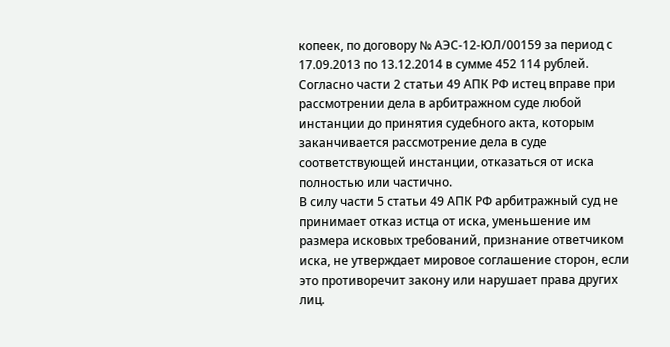копеек, по договору № АЭС-12-ЮЛ/00159 за период с 17.09.2013 по 13.12.2014 в сумме 452 114 рублей.
Согласно части 2 статьи 49 АПК РФ истец вправе при рассмотрении дела в арбитражном суде любой инстанции до принятия судебного акта, которым заканчивается рассмотрение дела в суде соответствующей инстанции, отказаться от иска полностью или частично.
В силу части 5 статьи 49 АПК РФ арбитражный суд не принимает отказ истца от иска, уменьшение им размера исковых требований, признание ответчиком иска, не утверждает мировое соглашение сторон, если это противоречит закону или нарушает права других лиц.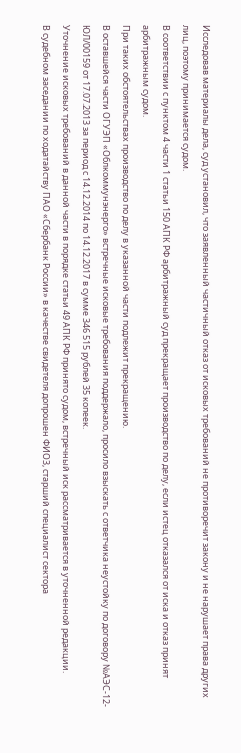Исследовав материалы дела, суд установил, что заявленный частичный отказ от исковых требований не противоречит закону и не нарушает права других лиц, поэтому принимается судом.
В соответствии с пунктом 4 части 1 статьи 150 АПК РФ арбитражный суд прекращает производство по делу, если истец отказался от иска и отказ принят арбитражным судом.
При таких обстоятельствах производство по делу в указанной части подлежит прекращению.
В оставшейся части ОГУЭП «Облкоммунэнерго» встречные исковые требования поддержало, просило взыскать с ответчика неустойку по договору №АЭС-12-ЮЛ/00159 от 17.07.2013 за период с 14.12.2014 по 14.12.2017 в сумме 346 515 рублей 35 копеек.
Уточнение исковых требований в данной части в порядке статьи 49 АПК РФ принято судом, встречный иск рассматривается в уточненной редакции.
В судебном заседании по ходатайству ПАО «Сбербанк России» в качестве свидетеля допрошен ФИО3, старший специалист сектора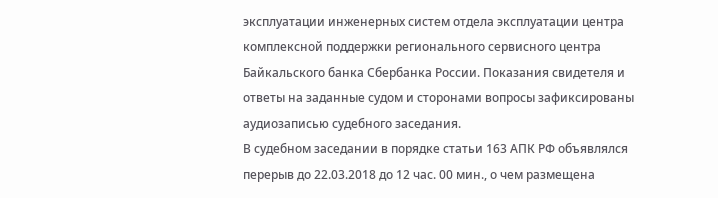эксплуатации инженерных систем отдела эксплуатации центра комплексной поддержки регионального сервисного центра Байкальского банка Сбербанка России. Показания свидетеля и ответы на заданные судом и сторонами вопросы зафиксированы аудиозаписью судебного заседания.
В судебном заседании в порядке статьи 163 АПК РФ объявлялся перерыв до 22.03.2018 до 12 час. 00 мин., о чем размещена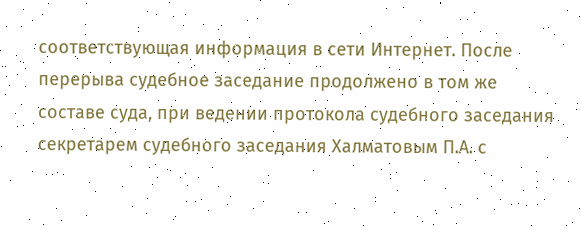соответствующая информация в сети Интернет. После перерыва судебное заседание продолжено в том же составе суда, при ведении протокола судебного заседания секретарем судебного заседания Халматовым П.А. с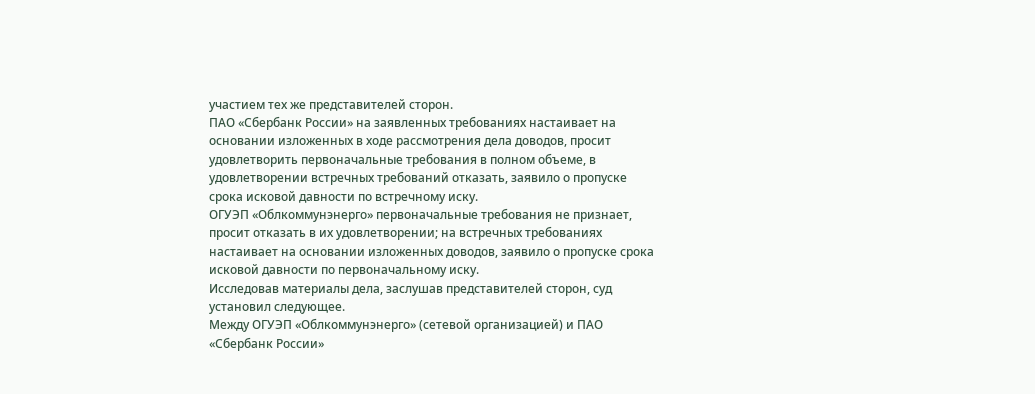участием тех же представителей сторон.
ПАО «Сбербанк России» на заявленных требованиях настаивает на основании изложенных в ходе рассмотрения дела доводов, просит удовлетворить первоначальные требования в полном объеме, в удовлетворении встречных требований отказать, заявило о пропуске срока исковой давности по встречному иску.
ОГУЭП «Облкоммунэнерго» первоначальные требования не признает, просит отказать в их удовлетворении; на встречных требованиях настаивает на основании изложенных доводов, заявило о пропуске срока исковой давности по первоначальному иску.
Исследовав материалы дела, заслушав представителей сторон, суд установил следующее.
Между ОГУЭП «Облкоммунэнерго» (сетевой организацией) и ПАО «Сбербанк России»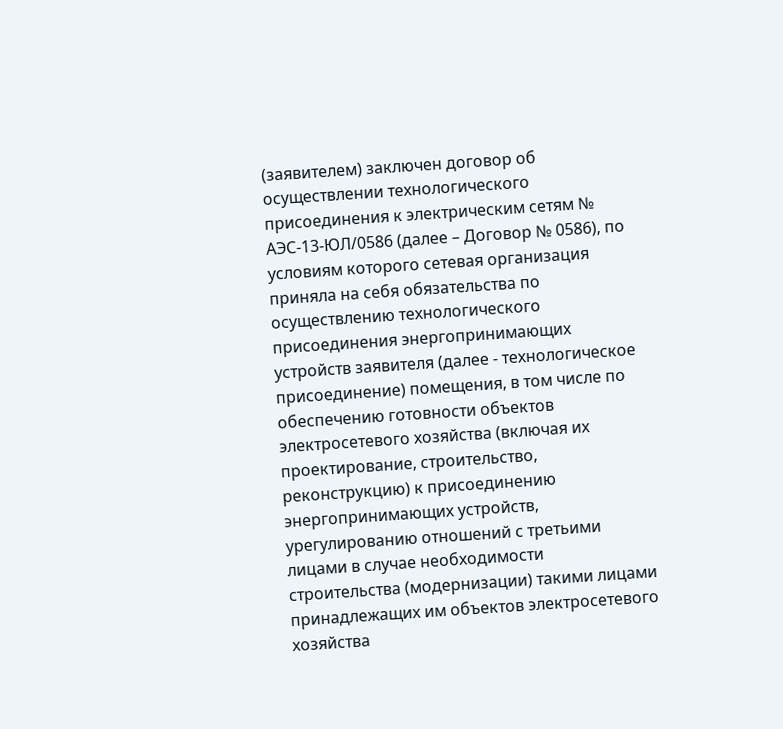(заявителем) заключен договор об осуществлении технологического присоединения к электрическим сетям № АЭС-13-ЮЛ/0586 (далее – Договор № 0586), по условиям которого сетевая организация приняла на себя обязательства по осуществлению технологического присоединения энергопринимающих устройств заявителя (далее - технологическое присоединение) помещения, в том числе по обеспечению готовности объектов электросетевого хозяйства (включая их проектирование, строительство, реконструкцию) к присоединению энергопринимающих устройств, урегулированию отношений с третьими лицами в случае необходимости строительства (модернизации) такими лицами принадлежащих им объектов электросетевого хозяйства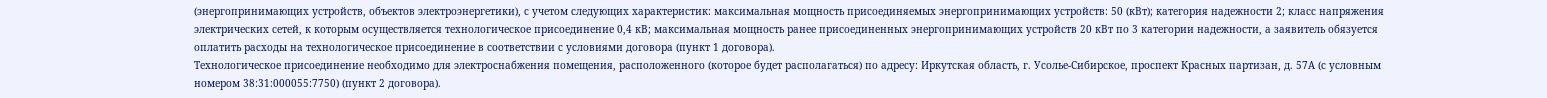(энергопринимающих устройств, объектов электроэнергетики), с учетом следующих характеристик: максимальная мощность присоединяемых энергопринимающих устройств: 50 (кВт); категория надежности 2; класс напряжения электрических сетей, к которым осуществляется технологическое присоединение 0,4 кВ; максимальная мощность ранее присоединенных энергопринимающих устройств 20 кВт по 3 категории надежности, а заявитель обязуется оплатить расходы на технологическое присоединение в соответствии с условиями договора (пункт 1 договора).
Технологическое присоединение необходимо для электроснабжения помещения, расположенного (которое будет располагаться) по адресу: Иркутская область, г. Усолье-Сибирское, проспект Красных партизан, д. 57А (с условным номером 38:31:000055:7750) (пункт 2 договора).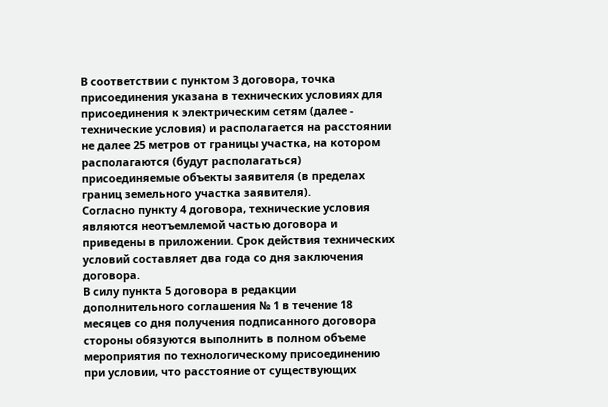В соответствии с пунктом 3 договора, точка присоединения указана в технических условиях для присоединения к электрическим сетям (далее - технические условия) и располагается на расстоянии не далее 25 метров от границы участка, на котором располагаются (будут располагаться) присоединяемые объекты заявителя (в пределах границ земельного участка заявителя).
Согласно пункту 4 договора, технические условия являются неотъемлемой частью договора и приведены в приложении. Срок действия технических условий составляет два года со дня заключения договора.
В силу пункта 5 договора в редакции дополнительного соглашения № 1 в течение 18 месяцев со дня получения подписанного договора стороны обязуются выполнить в полном объеме мероприятия по технологическому присоединению при условии, что расстояние от существующих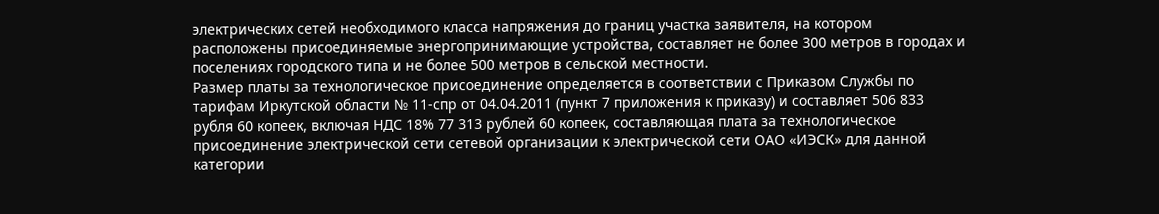электрических сетей необходимого класса напряжения до границ участка заявителя, на котором расположены присоединяемые энергопринимающие устройства, составляет не более 300 метров в городах и поселениях городского типа и не более 500 метров в сельской местности.
Размер платы за технологическое присоединение определяется в соответствии с Приказом Службы по тарифам Иркутской области № 11-спр от 04.04.2011 (пункт 7 приложения к приказу) и составляет 506 833 рубля 60 копеек, включая НДС 18% 77 313 рублей 60 копеек, составляющая плата за технологическое присоединение электрической сети сетевой организации к электрической сети ОАО «ИЭСК» для данной категории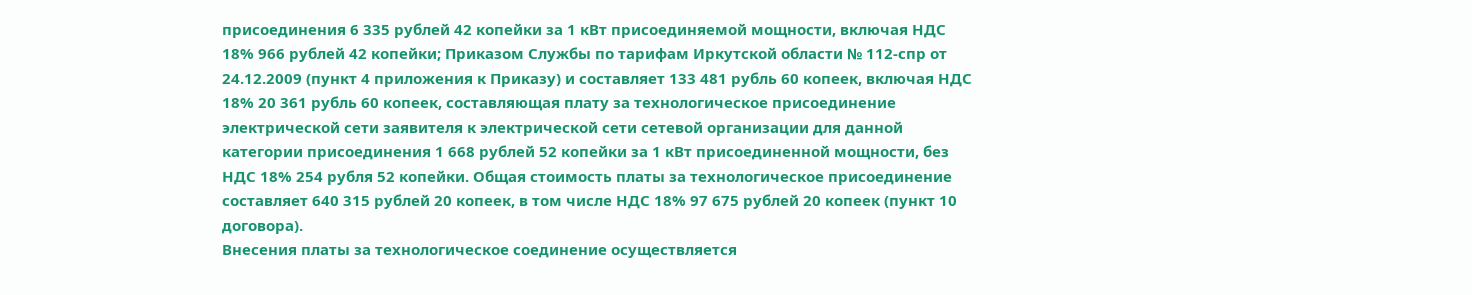присоединения 6 335 рублей 42 копейки за 1 кВт присоединяемой мощности, включая НДС 18% 966 рублей 42 копейки; Приказом Службы по тарифам Иркутской области № 112-спр от 24.12.2009 (пункт 4 приложения к Приказу) и составляет 133 481 рубль 60 копеек, включая НДС 18% 20 361 рубль 60 копеек, составляющая плату за технологическое присоединение электрической сети заявителя к электрической сети сетевой организации для данной категории присоединения 1 668 рублей 52 копейки за 1 кВт присоединенной мощности, без НДС 18% 254 рубля 52 копейки. Общая стоимость платы за технологическое присоединение составляет 640 315 рублей 20 копеек, в том числе НДС 18% 97 675 рублей 20 копеек (пункт 10 договора).
Внесения платы за технологическое соединение осуществляется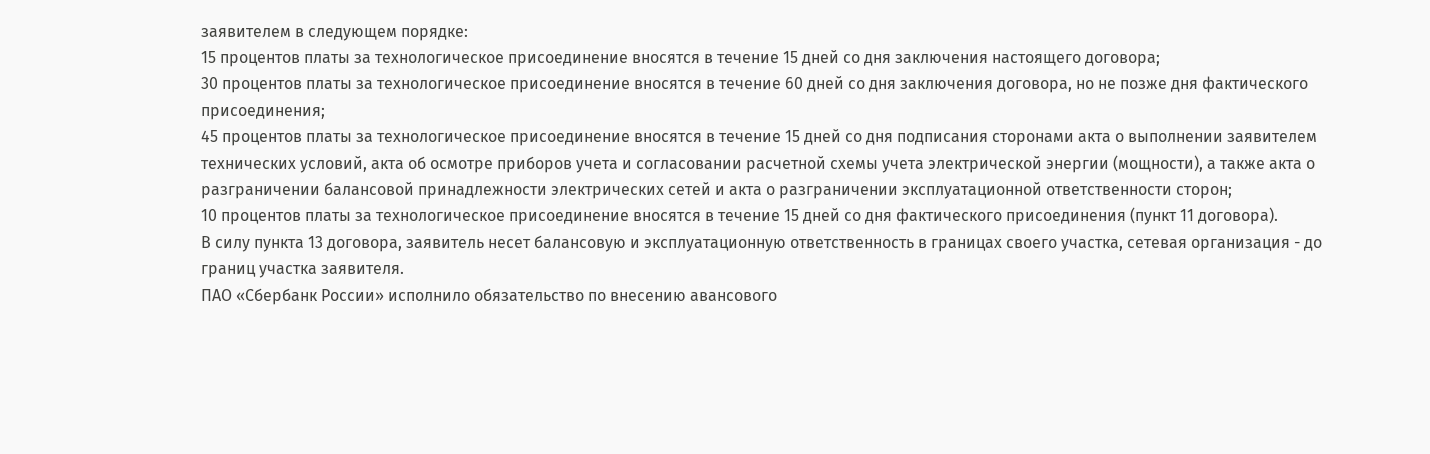заявителем в следующем порядке:
15 процентов платы за технологическое присоединение вносятся в течение 15 дней со дня заключения настоящего договора;
30 процентов платы за технологическое присоединение вносятся в течение 60 дней со дня заключения договора, но не позже дня фактического присоединения;
45 процентов платы за технологическое присоединение вносятся в течение 15 дней со дня подписания сторонами акта о выполнении заявителем технических условий, акта об осмотре приборов учета и согласовании расчетной схемы учета электрической энергии (мощности), а также акта о разграничении балансовой принадлежности электрических сетей и акта о разграничении эксплуатационной ответственности сторон;
10 процентов платы за технологическое присоединение вносятся в течение 15 дней со дня фактического присоединения (пункт 11 договора).
В силу пункта 13 договора, заявитель несет балансовую и эксплуатационную ответственность в границах своего участка, сетевая организация - до границ участка заявителя.
ПАО «Сбербанк России» исполнило обязательство по внесению авансового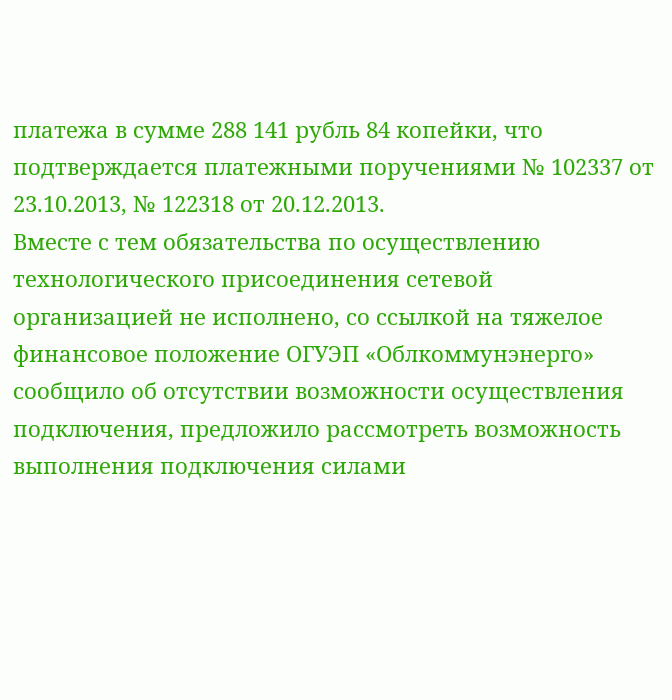платежа в сумме 288 141 рубль 84 копейки, что подтверждается платежными поручениями № 102337 от 23.10.2013, № 122318 от 20.12.2013.
Вместе с тем обязательства по осуществлению технологического присоединения сетевой организацией не исполнено, со ссылкой на тяжелое финансовое положение ОГУЭП «Облкоммунэнерго» сообщило об отсутствии возможности осуществления подключения, предложило рассмотреть возможность выполнения подключения силами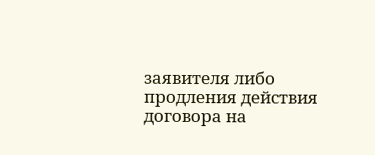заявителя либо продления действия договора на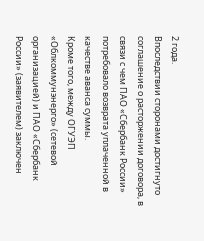2 года.
Впоследствии сторонами достигнуто соглашение о расторжении договора, в связи с чем ПАО «Сбербанк России» потребовало возврата уплаченной в качестве аванса суммы.
Кроме того, между ОГУЭП «Облкоммунэнерго» (сетевой организацией) и ПАО «Сбербанк России» (заявителем) заключен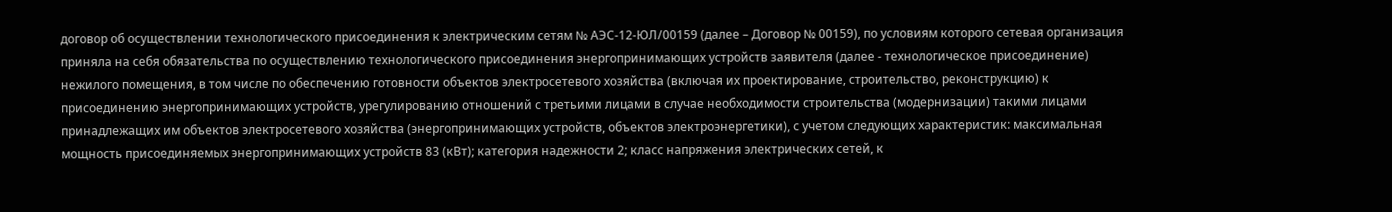договор об осуществлении технологического присоединения к электрическим сетям № АЭС-12-ЮЛ/00159 (далее – Договор № 00159), по условиям которого сетевая организация приняла на себя обязательства по осуществлению технологического присоединения энергопринимающих устройств заявителя (далее - технологическое присоединение) нежилого помещения, в том числе по обеспечению готовности объектов электросетевого хозяйства (включая их проектирование, строительство, реконструкцию) к присоединению энергопринимающих устройств, урегулированию отношений с третьими лицами в случае необходимости строительства (модернизации) такими лицами принадлежащих им объектов электросетевого хозяйства (энергопринимающих устройств, объектов электроэнергетики), с учетом следующих характеристик: максимальная мощность присоединяемых энергопринимающих устройств 83 (кВт); категория надежности 2; класс напряжения электрических сетей, к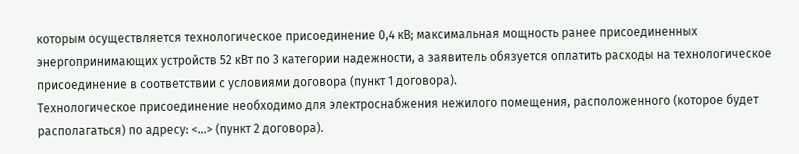которым осуществляется технологическое присоединение 0,4 кВ; максимальная мощность ранее присоединенных энергопринимающих устройств 52 кВт по 3 категории надежности, а заявитель обязуется оплатить расходы на технологическое присоединение в соответствии с условиями договора (пункт 1 договора).
Технологическое присоединение необходимо для электроснабжения нежилого помещения, расположенного (которое будет располагаться) по адресу: <...> (пункт 2 договора).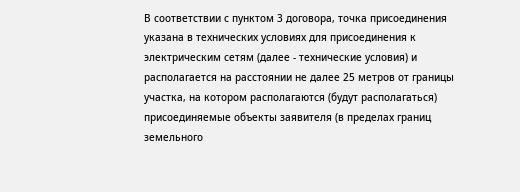В соответствии с пунктом 3 договора, точка присоединения указана в технических условиях для присоединения к электрическим сетям (далее - технические условия) и располагается на расстоянии не далее 25 метров от границы участка, на котором располагаются (будут располагаться) присоединяемые объекты заявителя (в пределах границ земельного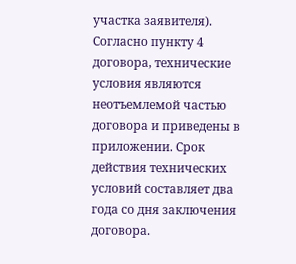участка заявителя).
Согласно пункту 4 договора, технические условия являются неотъемлемой частью договора и приведены в приложении. Срок действия технических условий составляет два года со дня заключения договора.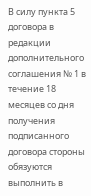В силу пункта 5 договора в редакции дополнительного соглашения № 1 в течение 18 месяцев со дня получения подписанного договора стороны обязуются выполнить в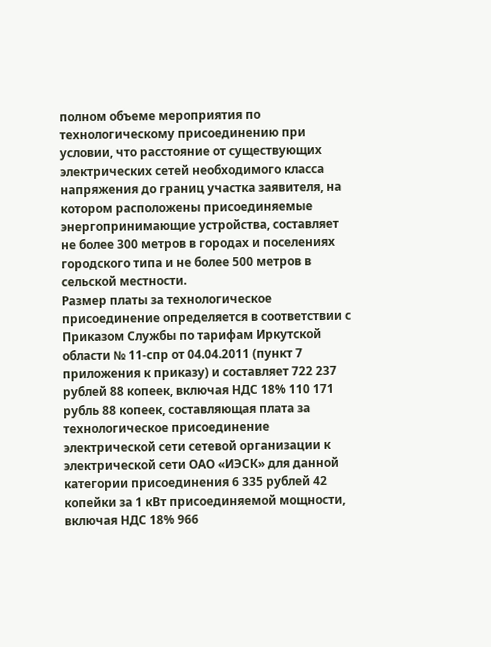полном объеме мероприятия по технологическому присоединению при условии, что расстояние от существующих электрических сетей необходимого класса напряжения до границ участка заявителя, на котором расположены присоединяемые энергопринимающие устройства, составляет не более 300 метров в городах и поселениях городского типа и не более 500 метров в сельской местности.
Размер платы за технологическое присоединение определяется в соответствии с Приказом Службы по тарифам Иркутской области № 11-спр от 04.04.2011 (пункт 7 приложения к приказу) и составляет 722 237 рублей 88 копеек, включая НДС 18% 110 171 рубль 88 копеек, составляющая плата за технологическое присоединение электрической сети сетевой организации к электрической сети ОАО «ИЭСК» для данной категории присоединения 6 335 рублей 42 копейки за 1 кВт присоединяемой мощности, включая НДС 18% 966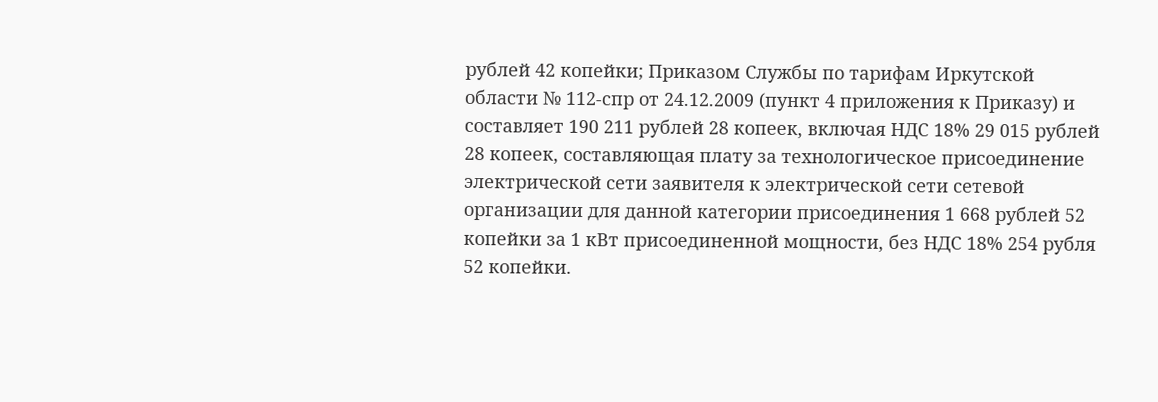рублей 42 копейки; Приказом Службы по тарифам Иркутской области № 112-спр от 24.12.2009 (пункт 4 приложения к Приказу) и составляет 190 211 рублей 28 копеек, включая НДС 18% 29 015 рублей 28 копеек, составляющая плату за технологическое присоединение электрической сети заявителя к электрической сети сетевой организации для данной категории присоединения 1 668 рублей 52 копейки за 1 кВт присоединенной мощности, без НДС 18% 254 рубля 52 копейки.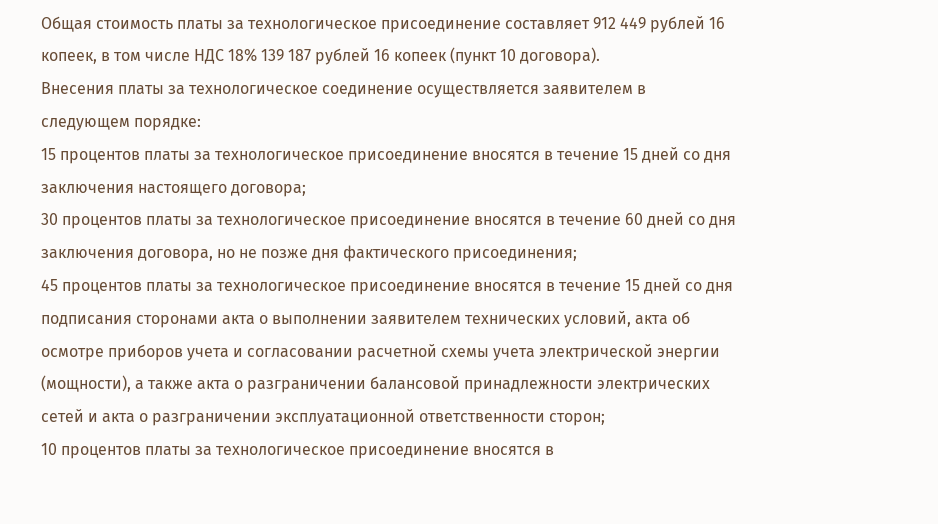Общая стоимость платы за технологическое присоединение составляет 912 449 рублей 16 копеек, в том числе НДС 18% 139 187 рублей 16 копеек (пункт 10 договора).
Внесения платы за технологическое соединение осуществляется заявителем в следующем порядке:
15 процентов платы за технологическое присоединение вносятся в течение 15 дней со дня заключения настоящего договора;
30 процентов платы за технологическое присоединение вносятся в течение 60 дней со дня заключения договора, но не позже дня фактического присоединения;
45 процентов платы за технологическое присоединение вносятся в течение 15 дней со дня подписания сторонами акта о выполнении заявителем технических условий, акта об осмотре приборов учета и согласовании расчетной схемы учета электрической энергии (мощности), а также акта о разграничении балансовой принадлежности электрических сетей и акта о разграничении эксплуатационной ответственности сторон;
10 процентов платы за технологическое присоединение вносятся в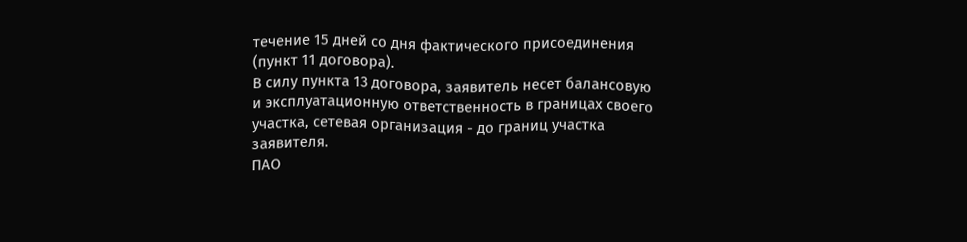течение 15 дней со дня фактического присоединения (пункт 11 договора).
В силу пункта 13 договора, заявитель несет балансовую и эксплуатационную ответственность в границах своего участка, сетевая организация - до границ участка заявителя.
ПАО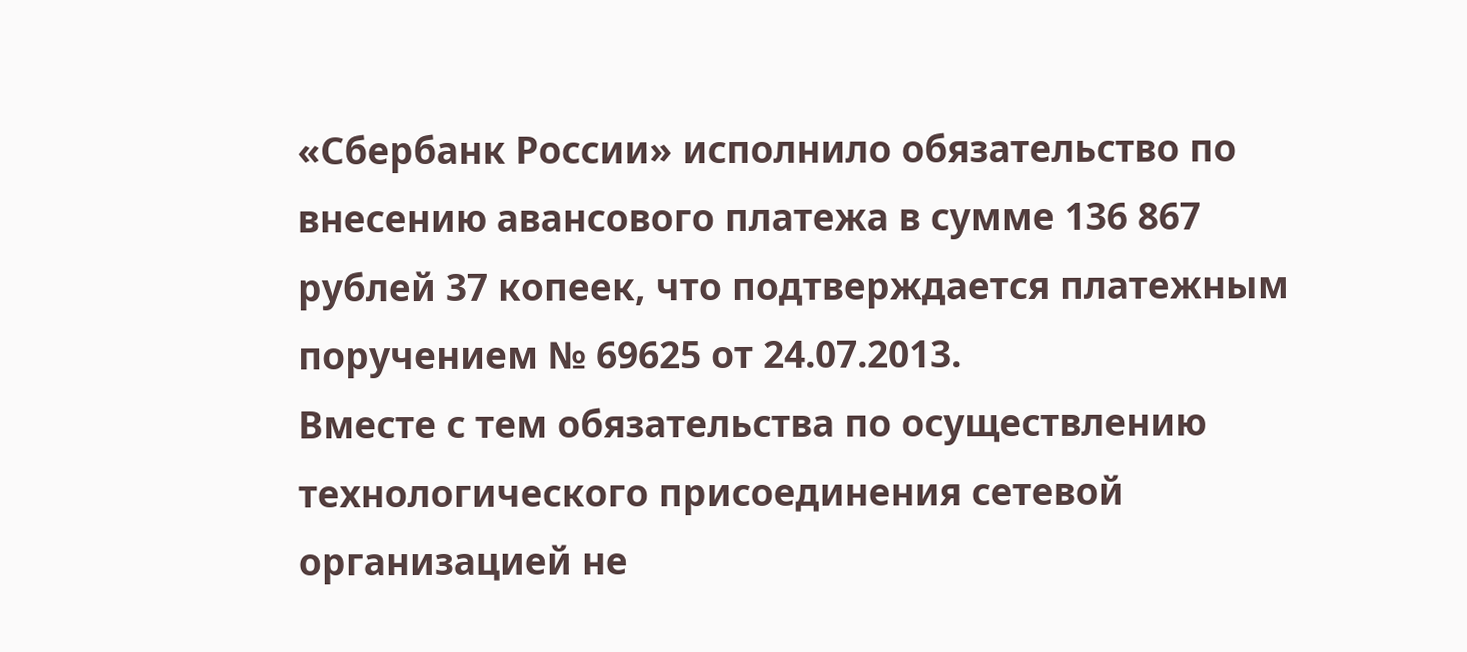«Сбербанк России» исполнило обязательство по внесению авансового платежа в сумме 136 867 рублей 37 копеек, что подтверждается платежным поручением № 69625 от 24.07.2013.
Вместе с тем обязательства по осуществлению технологического присоединения сетевой организацией не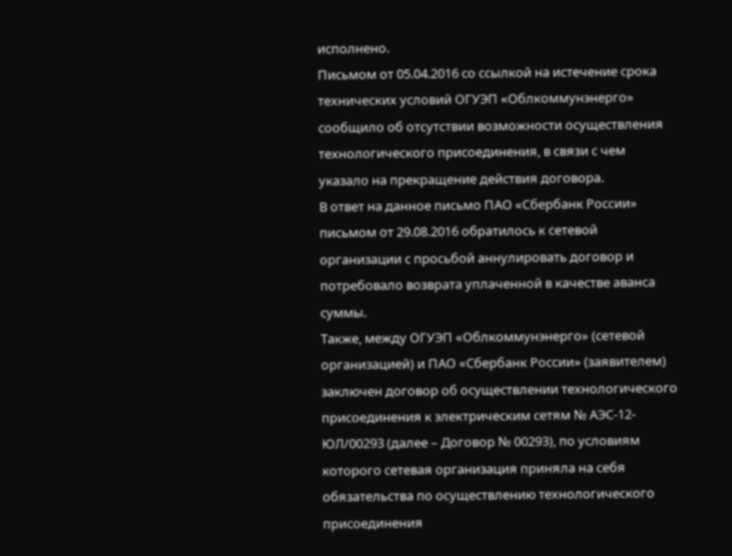исполнено.
Письмом от 05.04.2016 со ссылкой на истечение срока технических условий ОГУЭП «Облкоммунэнерго» сообщило об отсутствии возможности осуществления технологического присоединения, в связи с чем указало на прекращение действия договора.
В ответ на данное письмо ПАО «Сбербанк России» письмом от 29.08.2016 обратилось к сетевой организации с просьбой аннулировать договор и потребовало возврата уплаченной в качестве аванса суммы.
Также, между ОГУЭП «Облкоммунэнерго» (сетевой организацией) и ПАО «Сбербанк России» (заявителем) заключен договор об осуществлении технологического присоединения к электрическим сетям № АЭС-12-ЮЛ/00293 (далее – Договор № 00293), по условиям которого сетевая организация приняла на себя обязательства по осуществлению технологического присоединения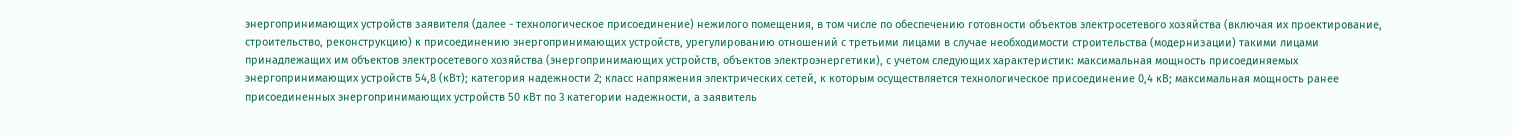энергопринимающих устройств заявителя (далее - технологическое присоединение) нежилого помещения, в том числе по обеспечению готовности объектов электросетевого хозяйства (включая их проектирование, строительство, реконструкцию) к присоединению энергопринимающих устройств, урегулированию отношений с третьими лицами в случае необходимости строительства (модернизации) такими лицами принадлежащих им объектов электросетевого хозяйства (энергопринимающих устройств, объектов электроэнергетики), с учетом следующих характеристик: максимальная мощность присоединяемых энергопринимающих устройств 54,8 (кВт); категория надежности 2; класс напряжения электрических сетей, к которым осуществляется технологическое присоединение 0,4 кВ; максимальная мощность ранее присоединенных энергопринимающих устройств 50 кВт по 3 категории надежности, а заявитель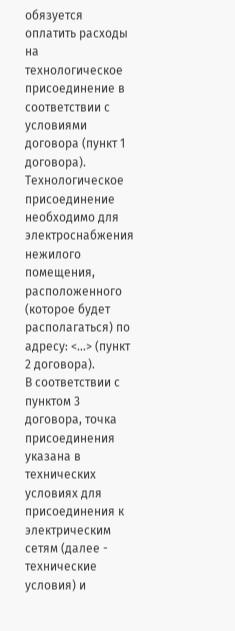обязуется оплатить расходы на технологическое присоединение в соответствии с условиями договора (пункт 1 договора).
Технологическое присоединение необходимо для электроснабжения нежилого помещения, расположенного (которое будет располагаться) по адресу: <...> (пункт 2 договора).
В соответствии с пунктом 3 договора, точка присоединения указана в технических условиях для присоединения к электрическим сетям (далее - технические условия) и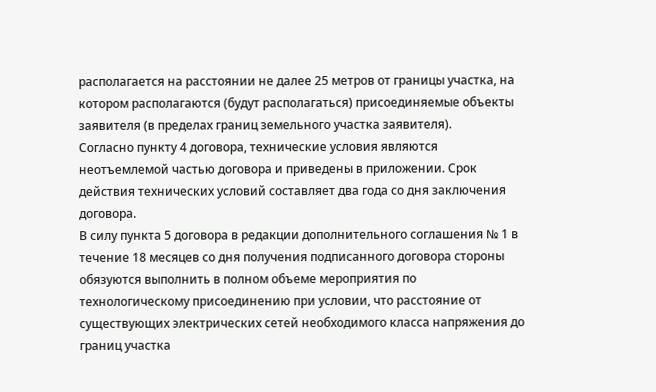располагается на расстоянии не далее 25 метров от границы участка, на котором располагаются (будут располагаться) присоединяемые объекты заявителя (в пределах границ земельного участка заявителя).
Согласно пункту 4 договора, технические условия являются неотъемлемой частью договора и приведены в приложении. Срок действия технических условий составляет два года со дня заключения договора.
В силу пункта 5 договора в редакции дополнительного соглашения № 1 в течение 18 месяцев со дня получения подписанного договора стороны обязуются выполнить в полном объеме мероприятия по технологическому присоединению при условии, что расстояние от существующих электрических сетей необходимого класса напряжения до границ участка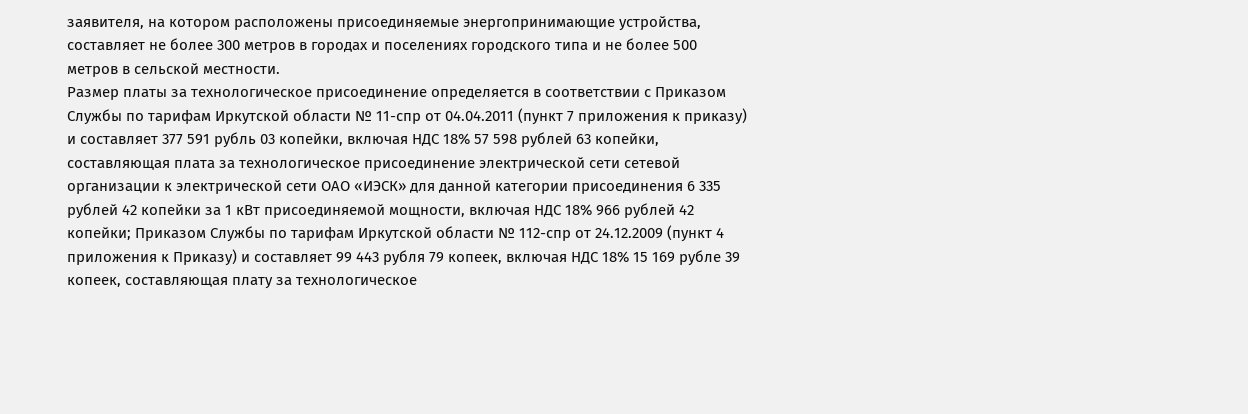заявителя, на котором расположены присоединяемые энергопринимающие устройства, составляет не более 300 метров в городах и поселениях городского типа и не более 500 метров в сельской местности.
Размер платы за технологическое присоединение определяется в соответствии с Приказом Службы по тарифам Иркутской области № 11-спр от 04.04.2011 (пункт 7 приложения к приказу) и составляет 377 591 рубль 03 копейки, включая НДС 18% 57 598 рублей 63 копейки, составляющая плата за технологическое присоединение электрической сети сетевой организации к электрической сети ОАО «ИЭСК» для данной категории присоединения 6 335 рублей 42 копейки за 1 кВт присоединяемой мощности, включая НДС 18% 966 рублей 42 копейки; Приказом Службы по тарифам Иркутской области № 112-спр от 24.12.2009 (пункт 4 приложения к Приказу) и составляет 99 443 рубля 79 копеек, включая НДС 18% 15 169 рубле 39 копеек, составляющая плату за технологическое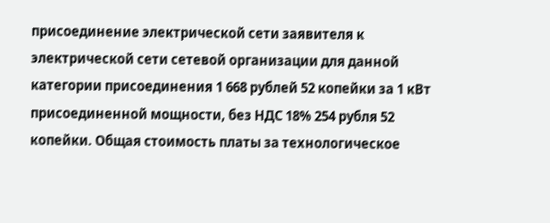присоединение электрической сети заявителя к электрической сети сетевой организации для данной категории присоединения 1 668 рублей 52 копейки за 1 кВт присоединенной мощности, без НДС 18% 254 рубля 52 копейки. Общая стоимость платы за технологическое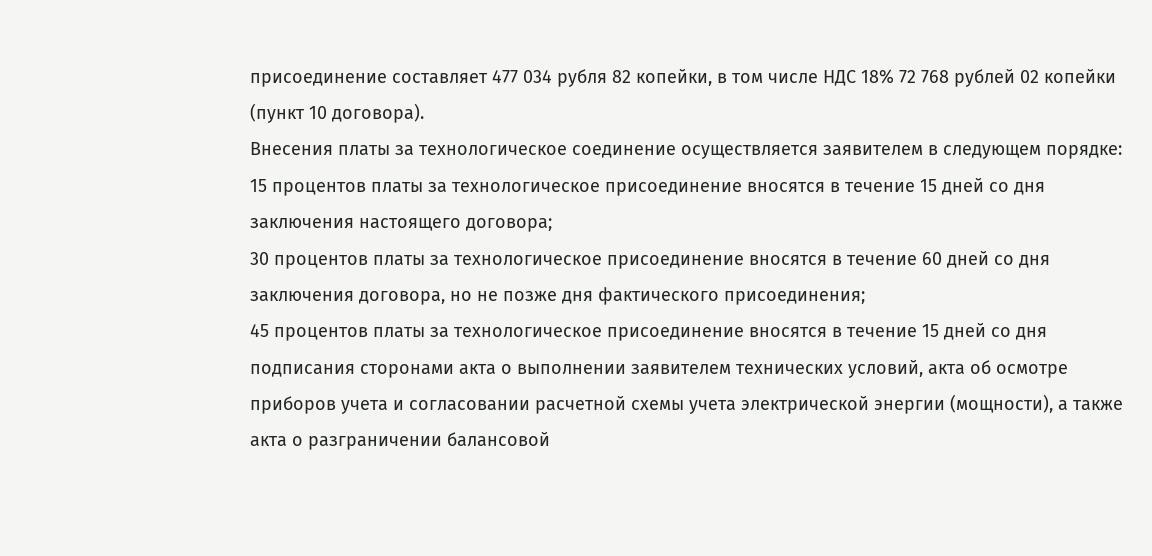присоединение составляет 477 034 рубля 82 копейки, в том числе НДС 18% 72 768 рублей 02 копейки (пункт 10 договора).
Внесения платы за технологическое соединение осуществляется заявителем в следующем порядке:
15 процентов платы за технологическое присоединение вносятся в течение 15 дней со дня заключения настоящего договора;
30 процентов платы за технологическое присоединение вносятся в течение 60 дней со дня заключения договора, но не позже дня фактического присоединения;
45 процентов платы за технологическое присоединение вносятся в течение 15 дней со дня подписания сторонами акта о выполнении заявителем технических условий, акта об осмотре приборов учета и согласовании расчетной схемы учета электрической энергии (мощности), а также акта о разграничении балансовой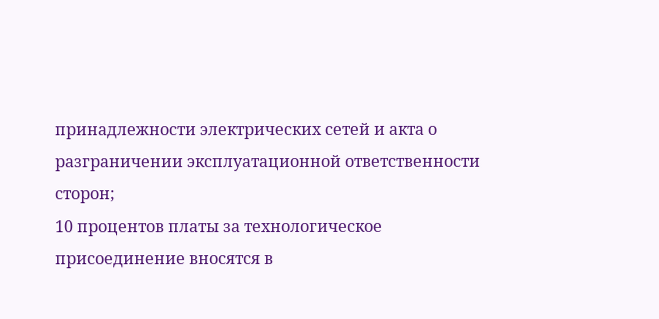принадлежности электрических сетей и акта о разграничении эксплуатационной ответственности сторон;
10 процентов платы за технологическое присоединение вносятся в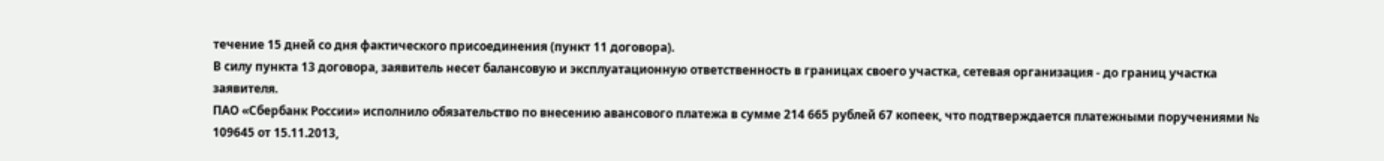течение 15 дней со дня фактического присоединения (пункт 11 договора).
В силу пункта 13 договора, заявитель несет балансовую и эксплуатационную ответственность в границах своего участка, сетевая организация - до границ участка заявителя.
ПАО «Сбербанк России» исполнило обязательство по внесению авансового платежа в сумме 214 665 рублей 67 копеек, что подтверждается платежными поручениями № 109645 от 15.11.2013,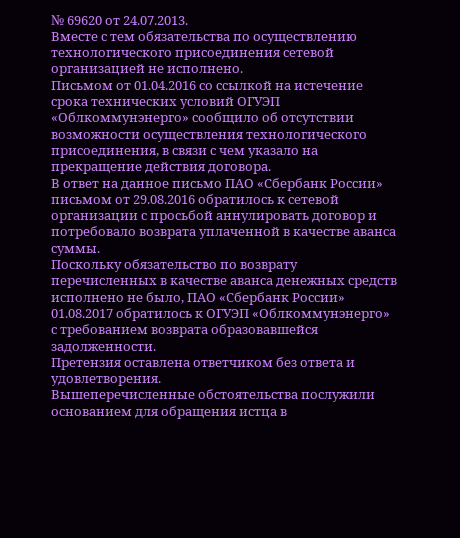№ 69620 от 24.07.2013.
Вместе с тем обязательства по осуществлению технологического присоединения сетевой организацией не исполнено.
Письмом от 01.04.2016 со ссылкой на истечение срока технических условий ОГУЭП «Облкоммунэнерго» сообщило об отсутствии возможности осуществления технологического присоединения, в связи с чем указало на прекращение действия договора.
В ответ на данное письмо ПАО «Сбербанк России» письмом от 29.08.2016 обратилось к сетевой организации с просьбой аннулировать договор и потребовало возврата уплаченной в качестве аванса суммы.
Поскольку обязательство по возврату перечисленных в качестве аванса денежных средств исполнено не было, ПАО «Сбербанк России» 01.08.2017 обратилось к ОГУЭП «Облкоммунэнерго» с требованием возврата образовавшейся задолженности.
Претензия оставлена ответчиком без ответа и удовлетворения.
Вышеперечисленные обстоятельства послужили основанием для обращения истца в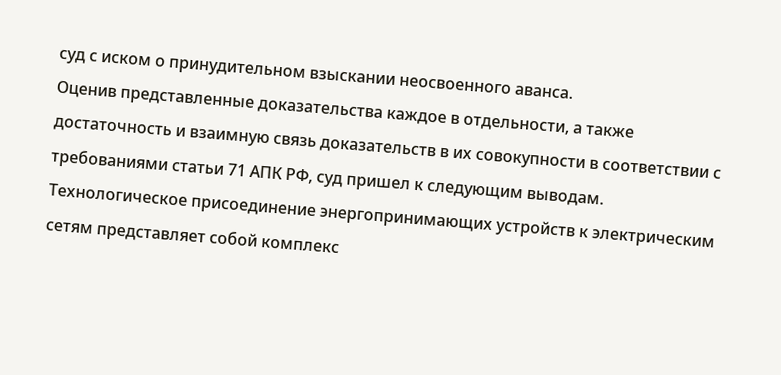суд с иском о принудительном взыскании неосвоенного аванса.
Оценив представленные доказательства каждое в отдельности, а также достаточность и взаимную связь доказательств в их совокупности в соответствии с требованиями статьи 71 АПК РФ, суд пришел к следующим выводам.
Технологическое присоединение энергопринимающих устройств к электрическим сетям представляет собой комплекс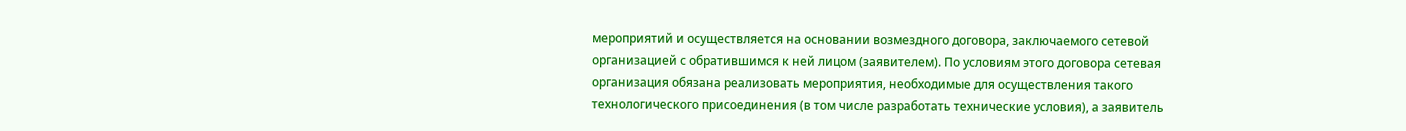мероприятий и осуществляется на основании возмездного договора, заключаемого сетевой организацией с обратившимся к ней лицом (заявителем). По условиям этого договора сетевая организация обязана реализовать мероприятия, необходимые для осуществления такого технологического присоединения (в том числе разработать технические условия), а заявитель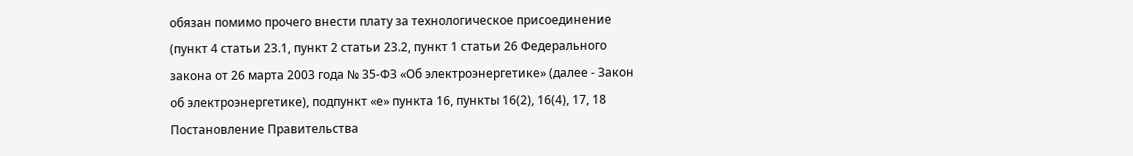обязан помимо прочего внести плату за технологическое присоединение (пункт 4 статьи 23.1, пункт 2 статьи 23.2, пункт 1 статьи 26 Федерального закона от 26 марта 2003 года № 35-ФЗ «Об электроэнергетике» (далее - Закон об электроэнергетике), подпункт «е» пункта 16, пункты 16(2), 16(4), 17, 18 Постановление Правительства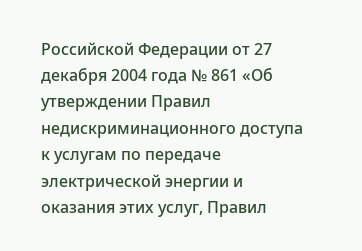Российской Федерации от 27 декабря 2004 года № 861 «Об утверждении Правил недискриминационного доступа к услугам по передаче электрической энергии и оказания этих услуг, Правил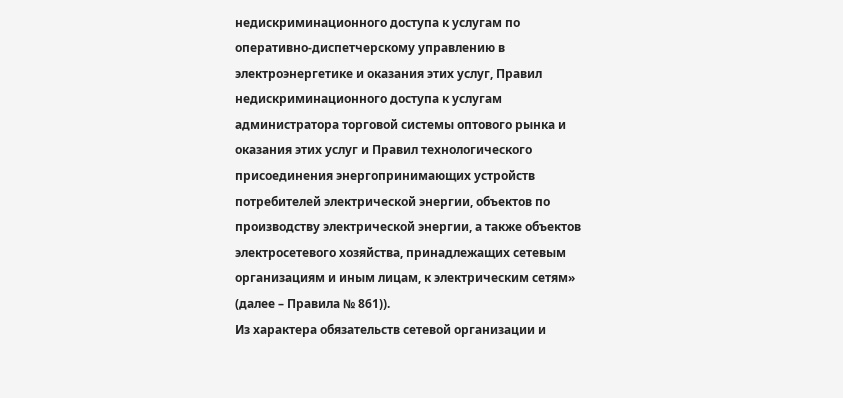недискриминационного доступа к услугам по оперативно-диспетчерскому управлению в электроэнергетике и оказания этих услуг, Правил недискриминационного доступа к услугам администратора торговой системы оптового рынка и оказания этих услуг и Правил технологического присоединения энергопринимающих устройств потребителей электрической энергии, объектов по производству электрической энергии, а также объектов электросетевого хозяйства, принадлежащих сетевым организациям и иным лицам, к электрическим сетям» (далее – Правила № 861)).
Из характера обязательств сетевой организации и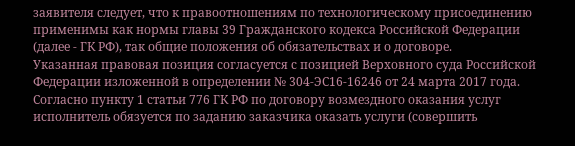заявителя следует, что к правоотношениям по технологическому присоединению применимы как нормы главы 39 Гражданского кодекса Российской Федерации (далее - ГК РФ), так общие положения об обязательствах и о договоре.
Указанная правовая позиция согласуется с позицией Верховного суда Российской Федерации изложенной в определении № 304-ЭС16-16246 от 24 марта 2017 года.
Согласно пункту 1 статьи 776 ГК РФ по договору возмездного оказания услуг исполнитель обязуется по заданию заказчика оказать услуги (совершить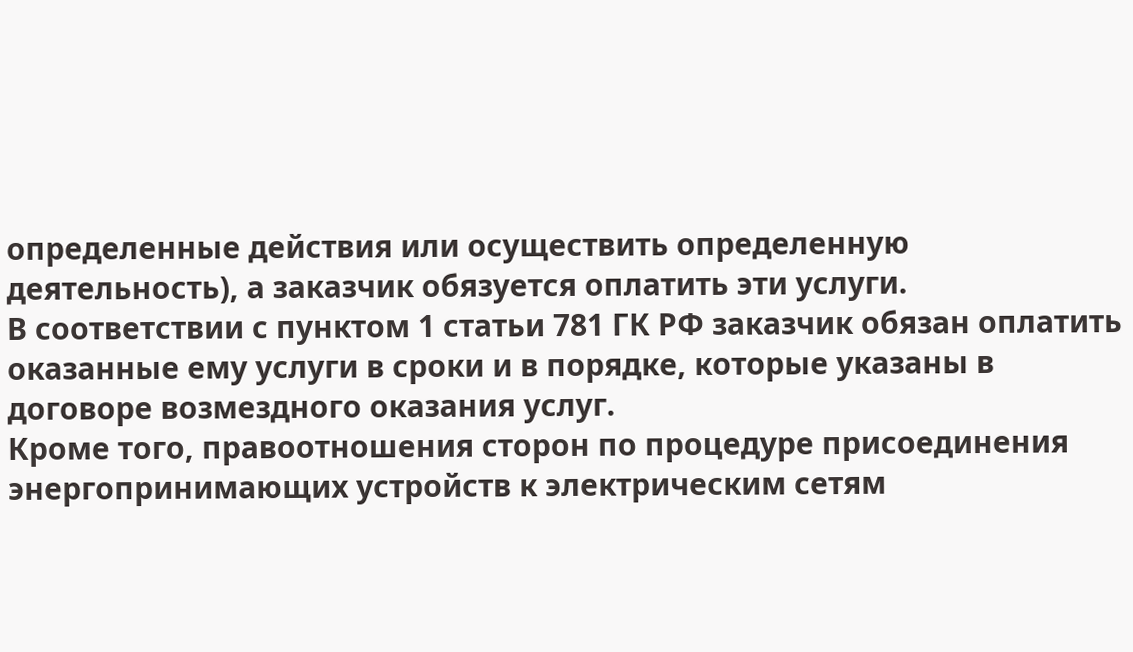определенные действия или осуществить определенную деятельность), а заказчик обязуется оплатить эти услуги.
В соответствии с пунктом 1 статьи 781 ГК РФ заказчик обязан оплатить оказанные ему услуги в сроки и в порядке, которые указаны в договоре возмездного оказания услуг.
Кроме того, правоотношения сторон по процедуре присоединения энергопринимающих устройств к электрическим сетям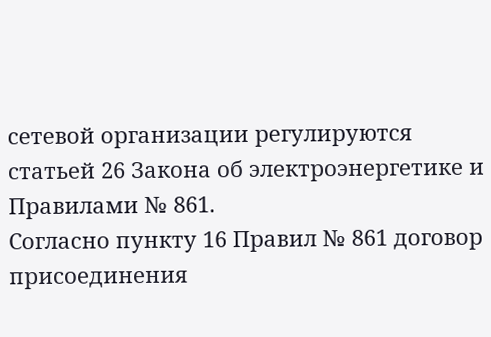сетевой организации регулируются статьей 26 Закона об электроэнергетике и Правилами № 861.
Согласно пункту 16 Правил № 861 договор присоединения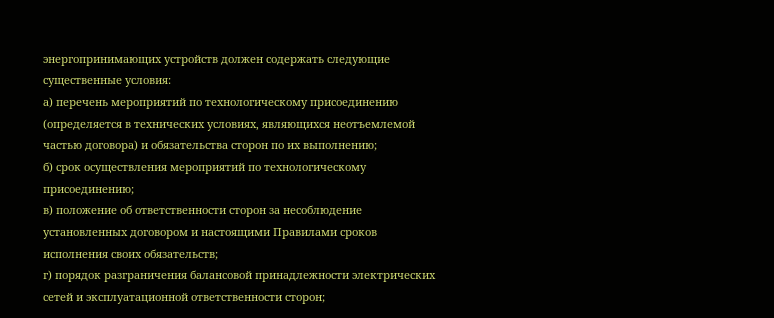энергопринимающих устройств должен содержать следующие существенные условия:
а) перечень мероприятий по технологическому присоединению (определяется в технических условиях, являющихся неотъемлемой частью договора) и обязательства сторон по их выполнению;
б) срок осуществления мероприятий по технологическому присоединению;
в) положение об ответственности сторон за несоблюдение установленных договором и настоящими Правилами сроков исполнения своих обязательств;
г) порядок разграничения балансовой принадлежности электрических сетей и эксплуатационной ответственности сторон;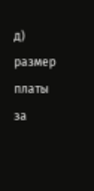д) размер платы за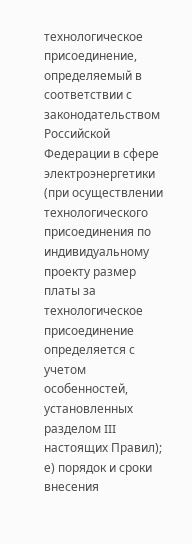технологическое присоединение, определяемый в соответствии с законодательством Российской Федерации в сфере электроэнергетики (при осуществлении технологического присоединения по индивидуальному проекту размер платы за технологическое присоединение определяется с учетом особенностей, установленных разделом III настоящих Правил);
е) порядок и сроки внесения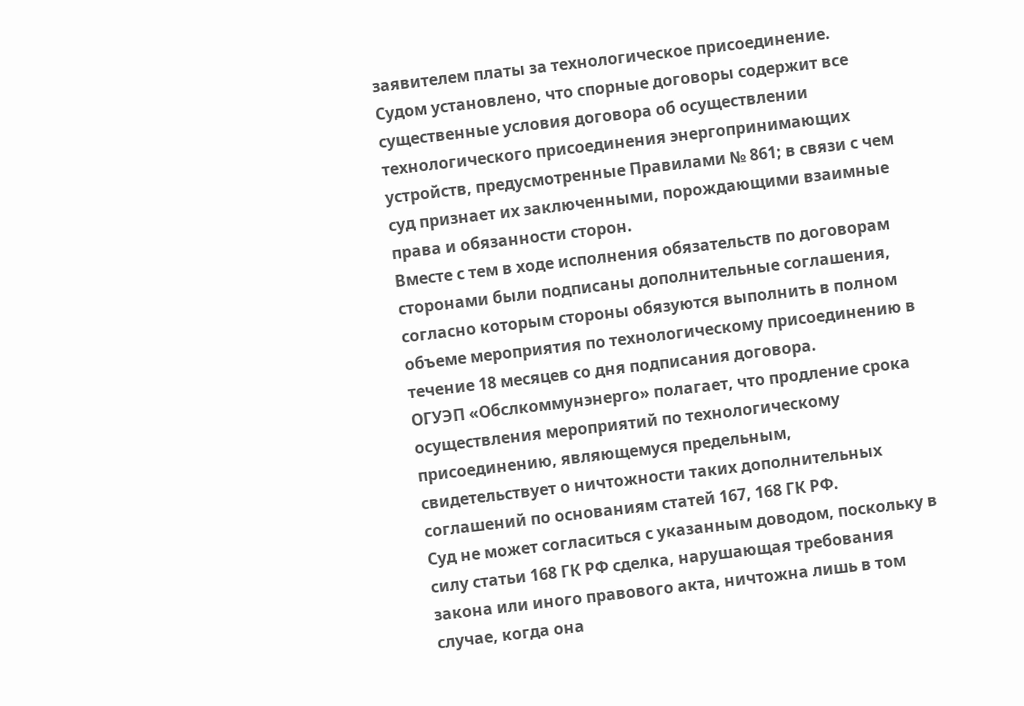заявителем платы за технологическое присоединение.
Судом установлено, что спорные договоры содержит все существенные условия договора об осуществлении технологического присоединения энергопринимающих устройств, предусмотренные Правилами № 861; в связи с чем суд признает их заключенными, порождающими взаимные права и обязанности сторон.
Вместе с тем в ходе исполнения обязательств по договорам сторонами были подписаны дополнительные соглашения, согласно которым стороны обязуются выполнить в полном объеме мероприятия по технологическому присоединению в течение 18 месяцев со дня подписания договора.
ОГУЭП «Обслкоммунэнерго» полагает, что продление срока осуществления мероприятий по технологическому присоединению, являющемуся предельным, свидетельствует о ничтожности таких дополнительных соглашений по основаниям статей 167, 168 ГК РФ.
Суд не может согласиться с указанным доводом, поскольку в силу статьи 168 ГК РФ сделка, нарушающая требования закона или иного правового акта, ничтожна лишь в том случае, когда она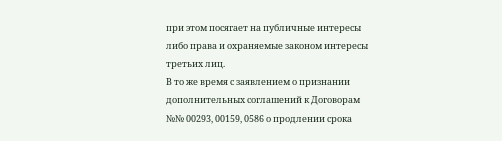при этом посягает на публичные интересы либо права и охраняемые законом интересы третьих лиц.
В то же время с заявлением о признании дополнительных соглашений к Договорам №№ 00293, 00159, 0586 о продлении срока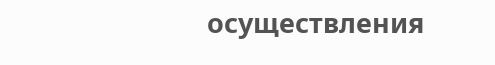осуществления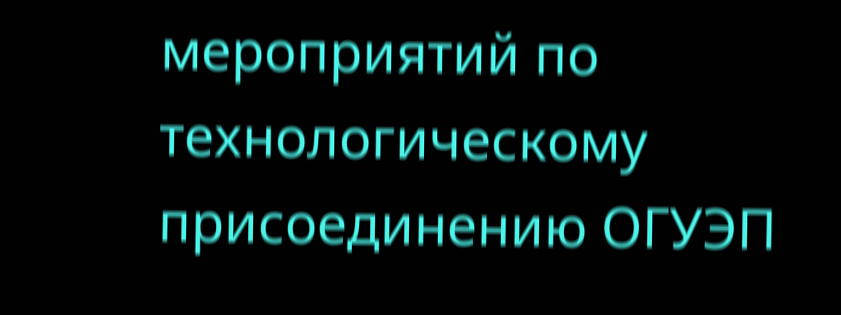мероприятий по технологическому присоединению ОГУЭП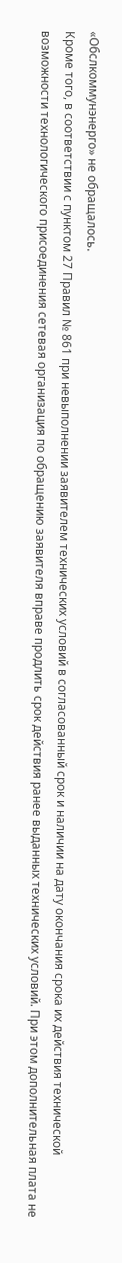«Обслкоммунэнерго» не обращалось.
Кроме того, в соответствии с пунктом 27 Правил № 861 при невыполнении заявителем технических условий в согласованный срок и наличии на дату окончания срока их действия технической возможности технологического присоединения сетевая организация по обращению заявителя вправе продлить срок действия ранее выданных технических условий. При этом дополнительная плата не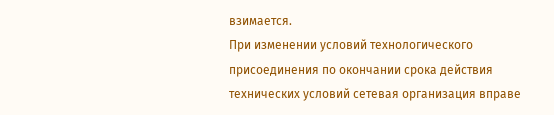взимается.
При изменении условий технологического присоединения по окончании срока действия технических условий сетевая организация вправе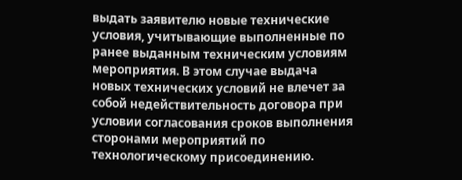выдать заявителю новые технические условия, учитывающие выполненные по ранее выданным техническим условиям мероприятия. В этом случае выдача новых технических условий не влечет за собой недействительность договора при условии согласования сроков выполнения сторонами мероприятий по технологическому присоединению.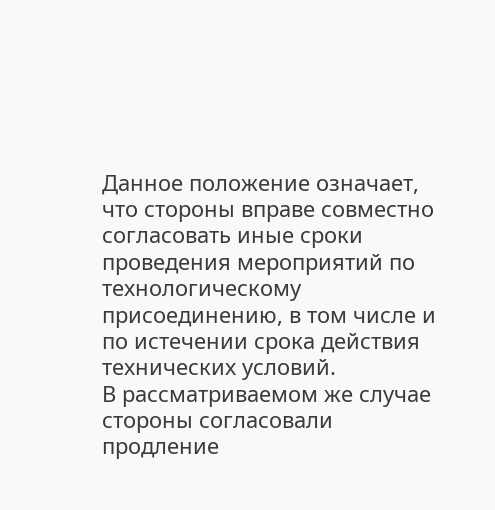Данное положение означает, что стороны вправе совместно согласовать иные сроки проведения мероприятий по технологическому присоединению, в том числе и по истечении срока действия технических условий.
В рассматриваемом же случае стороны согласовали продление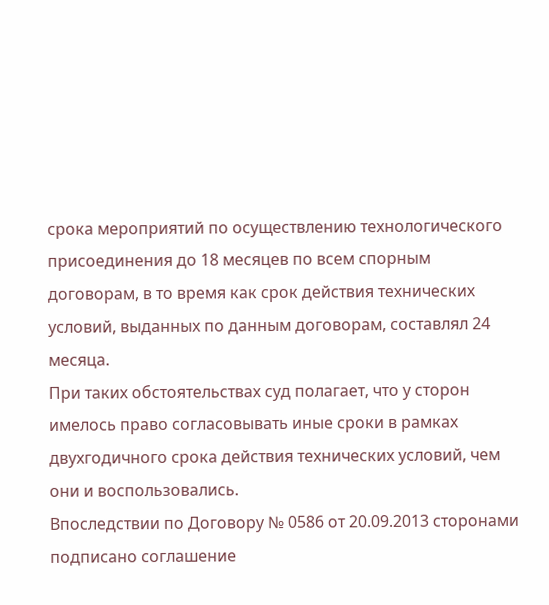срока мероприятий по осуществлению технологического присоединения до 18 месяцев по всем спорным договорам, в то время как срок действия технических условий, выданных по данным договорам, составлял 24 месяца.
При таких обстоятельствах суд полагает, что у сторон имелось право согласовывать иные сроки в рамках двухгодичного срока действия технических условий, чем они и воспользовались.
Впоследствии по Договору № 0586 от 20.09.2013 сторонами подписано соглашение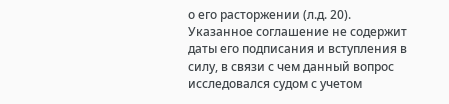о его расторжении (л.д. 20). Указанное соглашение не содержит даты его подписания и вступления в силу, в связи с чем данный вопрос исследовался судом с учетом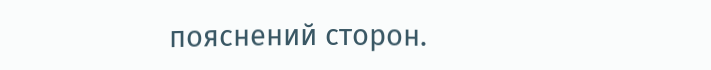пояснений сторон.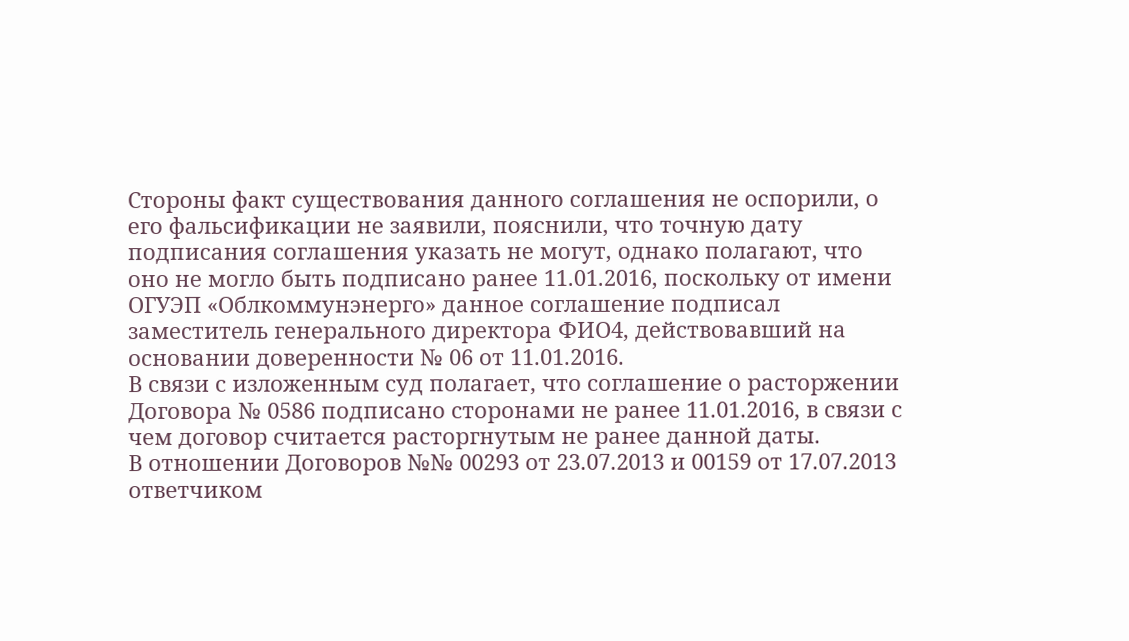Стороны факт существования данного соглашения не оспорили, о его фальсификации не заявили, пояснили, что точную дату подписания соглашения указать не могут, однако полагают, что оно не могло быть подписано ранее 11.01.2016, поскольку от имени ОГУЭП «Облкоммунэнерго» данное соглашение подписал заместитель генерального директора ФИО4, действовавший на основании доверенности № 06 от 11.01.2016.
В связи с изложенным суд полагает, что соглашение о расторжении Договора № 0586 подписано сторонами не ранее 11.01.2016, в связи с чем договор считается расторгнутым не ранее данной даты.
В отношении Договоров №№ 00293 от 23.07.2013 и 00159 от 17.07.2013 ответчиком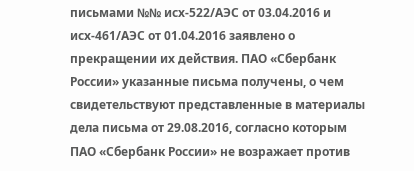письмами №№ исх-522/АЭС от 03.04.2016 и исх-461/АЭС от 01.04.2016 заявлено о прекращении их действия. ПАО «Сбербанк России» указанные письма получены, о чем свидетельствуют представленные в материалы дела письма от 29.08.2016, согласно которым ПАО «Сбербанк России» не возражает против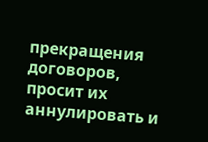прекращения договоров, просит их аннулировать и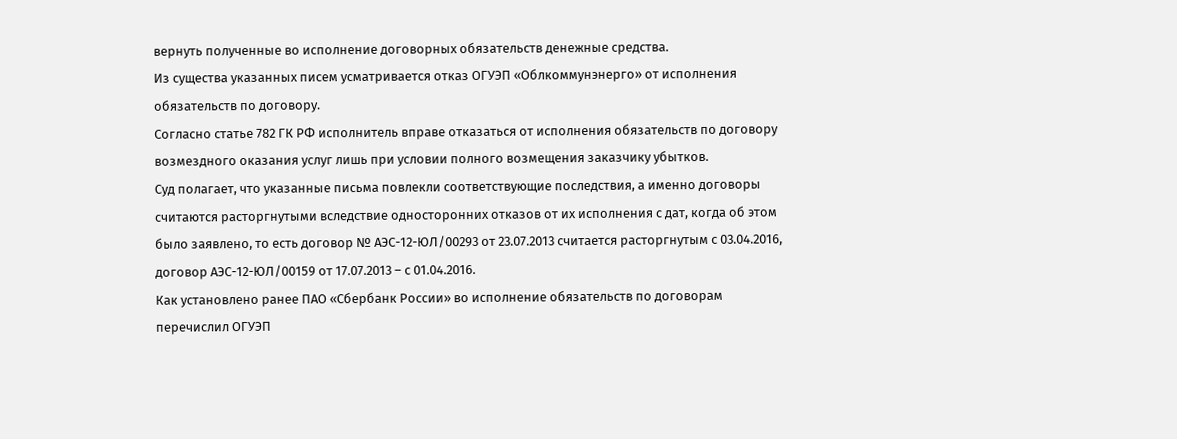вернуть полученные во исполнение договорных обязательств денежные средства.
Из существа указанных писем усматривается отказ ОГУЭП «Облкоммунэнерго» от исполнения обязательств по договору.
Согласно статье 782 ГК РФ исполнитель вправе отказаться от исполнения обязательств по договору возмездного оказания услуг лишь при условии полного возмещения заказчику убытков.
Суд полагает, что указанные письма повлекли соответствующие последствия, а именно договоры считаются расторгнутыми вследствие односторонних отказов от их исполнения с дат, когда об этом было заявлено, то есть договор № АЭС-12-ЮЛ/00293 от 23.07.2013 считается расторгнутым с 03.04.2016, договор АЭС-12-ЮЛ/00159 от 17.07.2013 – с 01.04.2016.
Как установлено ранее ПАО «Сбербанк России» во исполнение обязательств по договорам перечислил ОГУЭП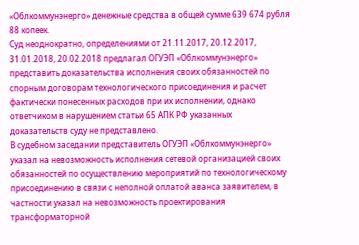«Облкоммунэнерго» денежные средства в общей сумме 639 674 рубля 88 копеек.
Суд неоднократно, определениями от 21.11.2017, 20.12.2017, 31.01.2018, 20.02.2018 предлагал ОГУЭП «Облкоммунэнерго» представить доказательства исполнения своих обязанностей по спорным договорам технологического присоединения и расчет фактически понесенных расходов при их исполнении, однако ответчиком в нарушением статьи 65 АПК РФ указанных доказательств суду не представлено.
В судебном заседании представитель ОГУЭП «Облкоммунэнерго» указал на невозможность исполнения сетевой организацией своих обязанностей по осуществлению мероприятий по технологическому присоединению в связи с неполной оплатой аванса заявителем, в частности указал на невозможность проектирования трансформаторной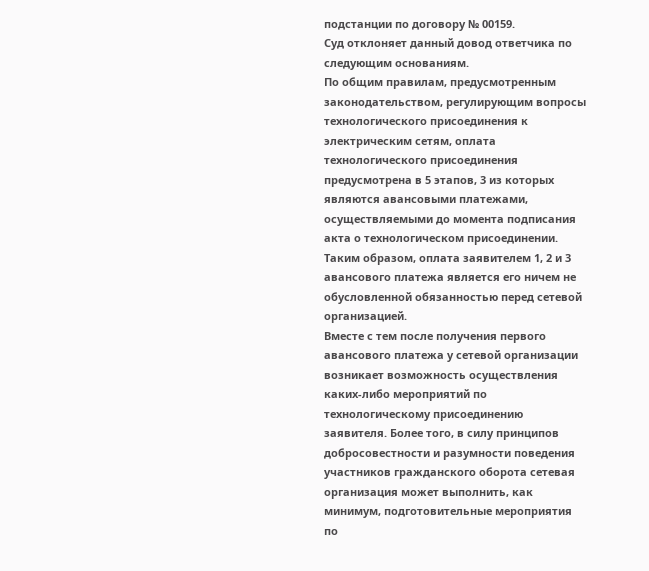подстанции по договору № 00159.
Суд отклоняет данный довод ответчика по следующим основаниям.
По общим правилам, предусмотренным законодательством, регулирующим вопросы технологического присоединения к электрическим сетям, оплата технологического присоединения предусмотрена в 5 этапов, 3 из которых являются авансовыми платежами, осуществляемыми до момента подписания акта о технологическом присоединении. Таким образом, оплата заявителем 1, 2 и 3 авансового платежа является его ничем не обусловленной обязанностью перед сетевой организацией.
Вместе с тем после получения первого авансового платежа у сетевой организации возникает возможность осуществления каких-либо мероприятий по технологическому присоединению заявителя. Более того, в силу принципов добросовестности и разумности поведения участников гражданского оборота сетевая организация может выполнить, как минимум, подготовительные мероприятия по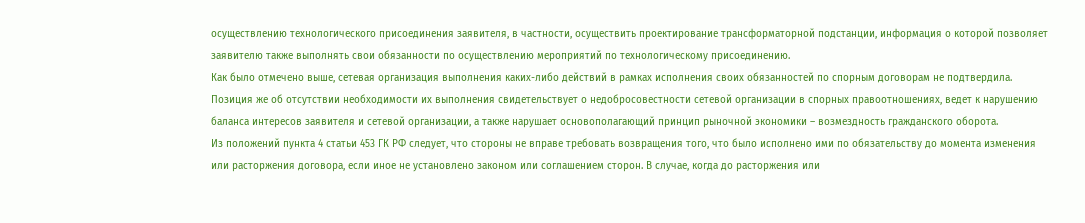осуществлению технологического присоединения заявителя, в частности, осуществить проектирование трансформаторной подстанции, информация о которой позволяет заявителю также выполнять свои обязанности по осуществлению мероприятий по технологическому присоединению.
Как было отмечено выше, сетевая организация выполнения каких-либо действий в рамках исполнения своих обязанностей по спорным договорам не подтвердила. Позиция же об отсутствии необходимости их выполнения свидетельствует о недобросовестности сетевой организации в спорных правоотношениях, ведет к нарушению баланса интересов заявителя и сетевой организации, а также нарушает основополагающий принцип рыночной экономики – возмездность гражданского оборота.
Из положений пункта 4 статьи 453 ГК РФ следует, что стороны не вправе требовать возвращения того, что было исполнено ими по обязательству до момента изменения или расторжения договора, если иное не установлено законом или соглашением сторон. В случае, когда до расторжения или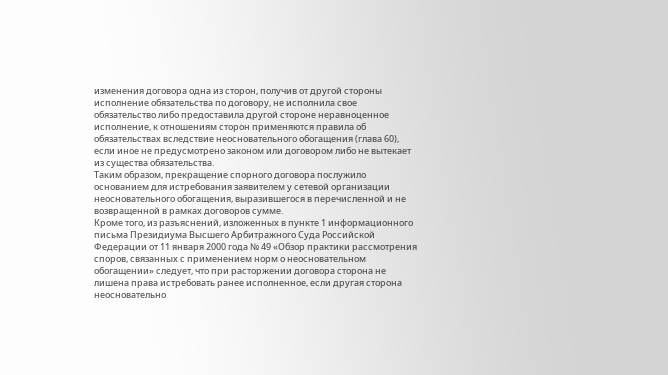изменения договора одна из сторон, получив от другой стороны исполнение обязательства по договору, не исполнила свое обязательство либо предоставила другой стороне неравноценное исполнение, к отношениям сторон применяются правила об обязательствах вследствие неосновательного обогащения (глава 60), если иное не предусмотрено законом или договором либо не вытекает из существа обязательства.
Таким образом, прекращение спорного договора послужило основанием для истребования заявителем у сетевой организации неосновательного обогащения, выразившегося в перечисленной и не возвращенной в рамках договоров сумме.
Кроме того, из разъяснений, изложенных в пункте 1 информационного письма Президиума Высшего Арбитражного Суда Российской Федерации от 11 января 2000 года № 49 «Обзор практики рассмотрения споров, связанных с применением норм о неосновательном обогащении» следует, что при расторжении договора сторона не лишена права истребовать ранее исполненное, если другая сторона неосновательно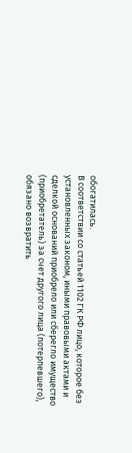обогатилась.
В соответствии со статьей 1102 ГК РФ лицо, которое без установленных законом, иными правовыми актами и сделкой оснований приобрело или сберегло имущество (приобретатель) за счет другого лица (потерпевшего), обязано возвратить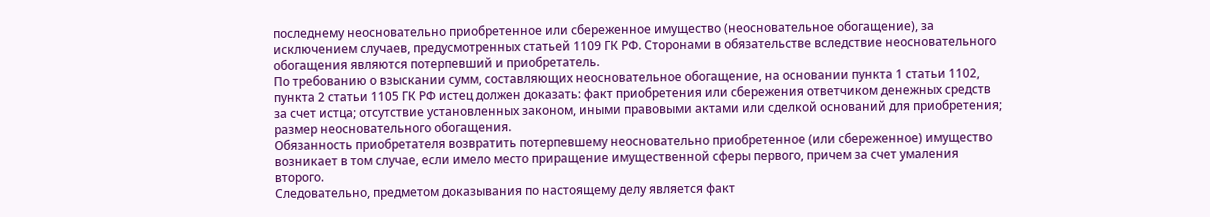последнему неосновательно приобретенное или сбереженное имущество (неосновательное обогащение), за исключением случаев, предусмотренных статьей 1109 ГК РФ. Сторонами в обязательстве вследствие неосновательного обогащения являются потерпевший и приобретатель.
По требованию о взыскании сумм, составляющих неосновательное обогащение, на основании пункта 1 статьи 1102, пункта 2 статьи 1105 ГК РФ истец должен доказать: факт приобретения или сбережения ответчиком денежных средств за счет истца; отсутствие установленных законом, иными правовыми актами или сделкой оснований для приобретения; размер неосновательного обогащения.
Обязанность приобретателя возвратить потерпевшему неосновательно приобретенное (или сбереженное) имущество возникает в том случае, если имело место приращение имущественной сферы первого, причем за счет умаления второго.
Следовательно, предметом доказывания по настоящему делу является факт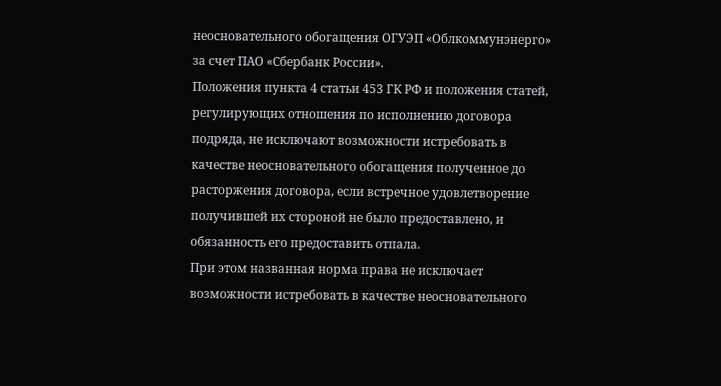неосновательного обогащения ОГУЭП «Облкоммунэнерго» за счет ПАО «Сбербанк России».
Положения пункта 4 статьи 453 ГК РФ и положения статей, регулирующих отношения по исполнению договора подряда, не исключают возможности истребовать в качестве неосновательного обогащения полученное до расторжения договора, если встречное удовлетворение получившей их стороной не было предоставлено, и обязанность его предоставить отпала.
При этом названная норма права не исключает возможности истребовать в качестве неосновательного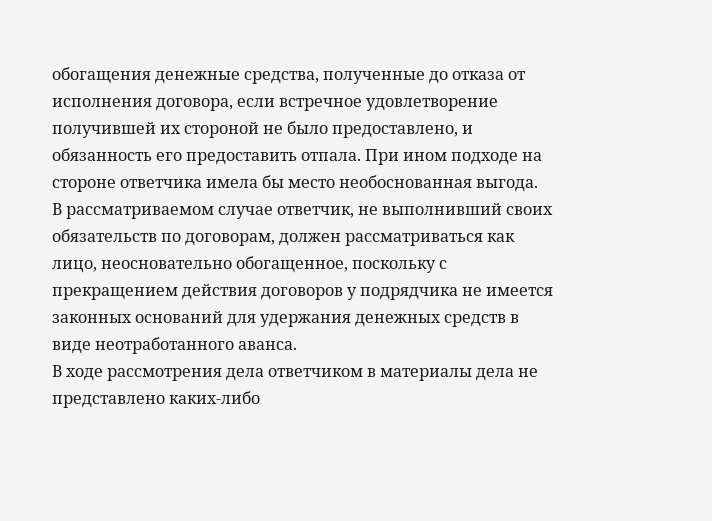обогащения денежные средства, полученные до отказа от исполнения договора, если встречное удовлетворение получившей их стороной не было предоставлено, и обязанность его предоставить отпала. При ином подходе на стороне ответчика имела бы место необоснованная выгода.
В рассматриваемом случае ответчик, не выполнивший своих обязательств по договорам, должен рассматриваться как лицо, неосновательно обогащенное, поскольку с прекращением действия договоров у подрядчика не имеется законных оснований для удержания денежных средств в виде неотработанного аванса.
В ходе рассмотрения дела ответчиком в материалы дела не представлено каких-либо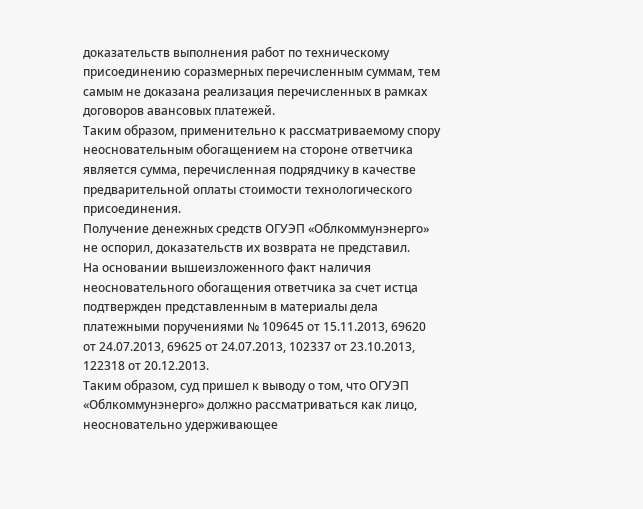доказательств выполнения работ по техническому присоединению соразмерных перечисленным суммам, тем самым не доказана реализация перечисленных в рамках договоров авансовых платежей.
Таким образом, применительно к рассматриваемому спору неосновательным обогащением на стороне ответчика является сумма, перечисленная подрядчику в качестве предварительной оплаты стоимости технологического присоединения.
Получение денежных средств ОГУЭП «Облкоммунэнерго» не оспорил, доказательств их возврата не представил.
На основании вышеизложенного факт наличия неосновательного обогащения ответчика за счет истца подтвержден представленным в материалы дела платежными поручениями № 109645 от 15.11.2013, 69620 от 24.07.2013, 69625 от 24.07.2013, 102337 от 23.10.2013, 122318 от 20.12.2013.
Таким образом, суд пришел к выводу о том, что ОГУЭП «Облкоммунэнерго» должно рассматриваться как лицо, неосновательно удерживающее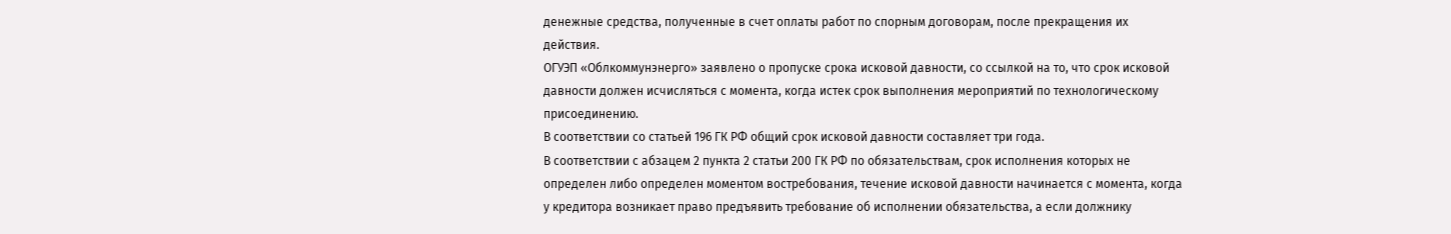денежные средства, полученные в счет оплаты работ по спорным договорам, после прекращения их действия.
ОГУЭП «Облкоммунэнерго» заявлено о пропуске срока исковой давности, со ссылкой на то, что срок исковой давности должен исчисляться с момента, когда истек срок выполнения мероприятий по технологическому присоединению.
В соответствии со статьей 196 ГК РФ общий срок исковой давности составляет три года.
В соответствии с абзацем 2 пункта 2 статьи 200 ГК РФ по обязательствам, срок исполнения которых не определен либо определен моментом востребования, течение исковой давности начинается с момента, когда у кредитора возникает право предъявить требование об исполнении обязательства, а если должнику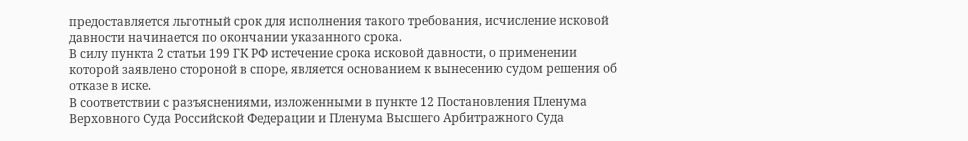предоставляется льготный срок для исполнения такого требования, исчисление исковой давности начинается по окончании указанного срока.
В силу пункта 2 статьи 199 ГК РФ истечение срока исковой давности, о применении которой заявлено стороной в споре, является основанием к вынесению судом решения об отказе в иске.
В соответствии с разъяснениями, изложенными в пункте 12 Постановления Пленума Верховного Суда Российской Федерации и Пленума Высшего Арбитражного Суда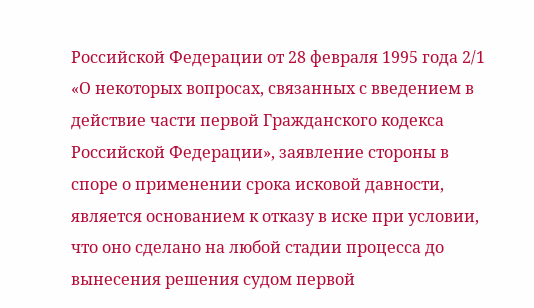Российской Федерации от 28 февраля 1995 года 2/1 «О некоторых вопросах, связанных с введением в действие части первой Гражданского кодекса Российской Федерации», заявление стороны в споре о применении срока исковой давности, является основанием к отказу в иске при условии, что оно сделано на любой стадии процесса до вынесения решения судом первой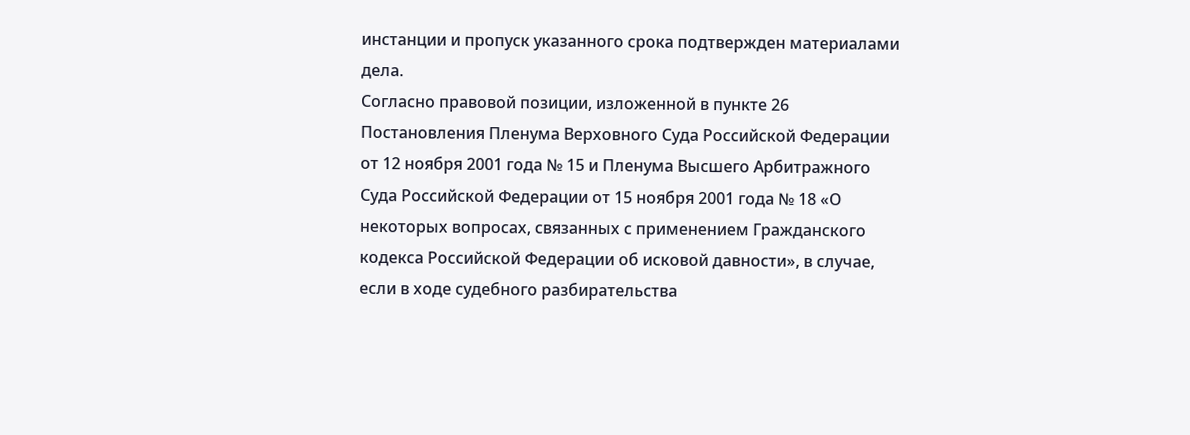инстанции и пропуск указанного срока подтвержден материалами дела.
Согласно правовой позиции, изложенной в пункте 26 Постановления Пленума Верховного Суда Российской Федерации от 12 ноября 2001 года № 15 и Пленума Высшего Арбитражного Суда Российской Федерации от 15 ноября 2001 года № 18 «О некоторых вопросах, связанных с применением Гражданского кодекса Российской Федерации об исковой давности», в случае, если в ходе судебного разбирательства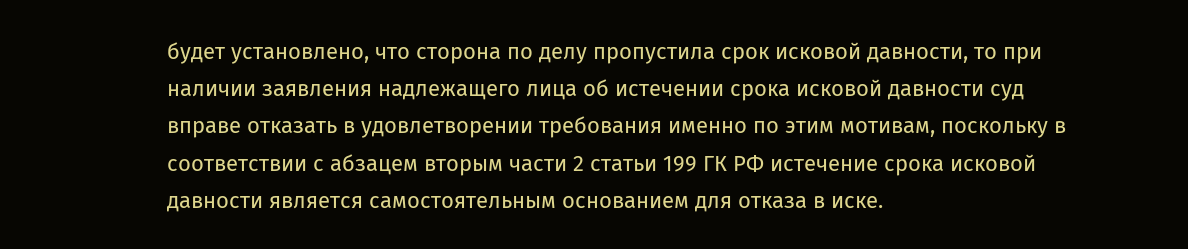будет установлено, что сторона по делу пропустила срок исковой давности, то при наличии заявления надлежащего лица об истечении срока исковой давности суд вправе отказать в удовлетворении требования именно по этим мотивам, поскольку в соответствии с абзацем вторым части 2 статьи 199 ГК РФ истечение срока исковой давности является самостоятельным основанием для отказа в иске.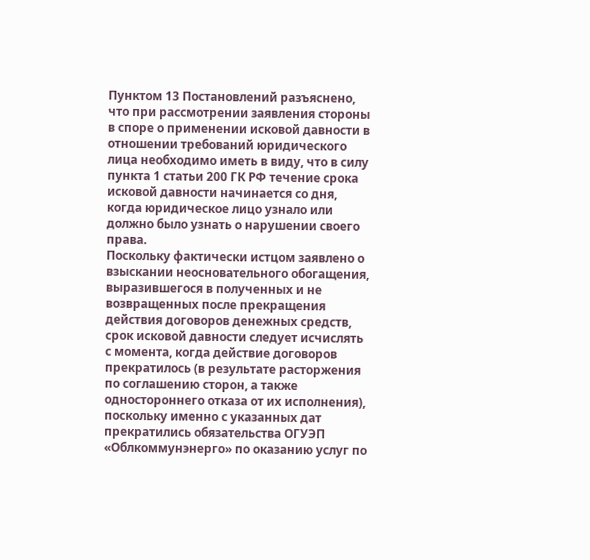Пунктом 13 Постановлений разъяснено, что при рассмотрении заявления стороны в споре о применении исковой давности в отношении требований юридического лица необходимо иметь в виду, что в силу пункта 1 статьи 200 ГК РФ течение срока исковой давности начинается со дня, когда юридическое лицо узнало или должно было узнать о нарушении своего права.
Поскольку фактически истцом заявлено о взыскании неосновательного обогащения, выразившегося в полученных и не возвращенных после прекращения действия договоров денежных средств, срок исковой давности следует исчислять с момента, когда действие договоров прекратилось (в результате расторжения по соглашению сторон, а также одностороннего отказа от их исполнения), поскольку именно с указанных дат прекратились обязательства ОГУЭП «Облкоммунэнерго» по оказанию услуг по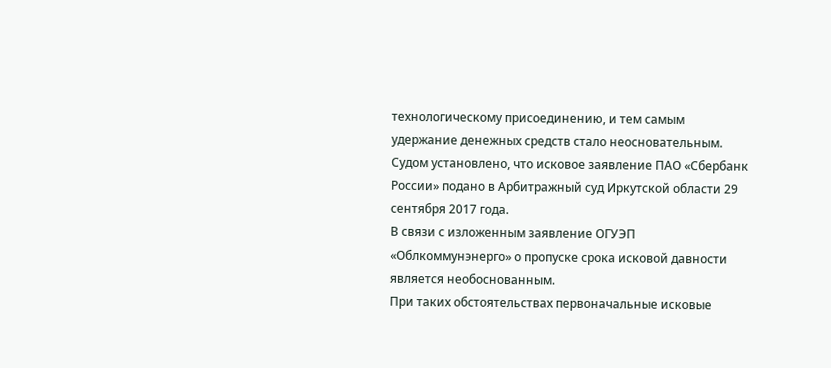технологическому присоединению, и тем самым удержание денежных средств стало неосновательным.
Судом установлено, что исковое заявление ПАО «Сбербанк России» подано в Арбитражный суд Иркутской области 29 сентября 2017 года.
В связи с изложенным заявление ОГУЭП «Облкоммунэнерго» о пропуске срока исковой давности является необоснованным.
При таких обстоятельствах первоначальные исковые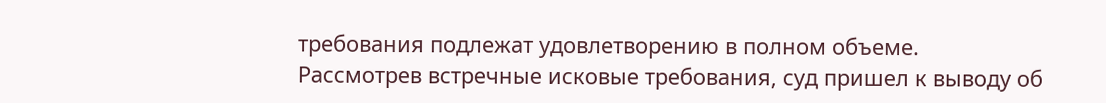требования подлежат удовлетворению в полном объеме.
Рассмотрев встречные исковые требования, суд пришел к выводу об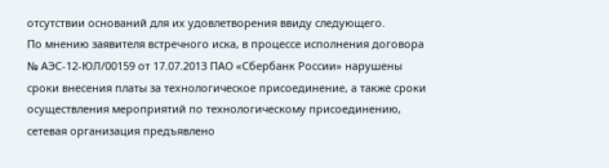отсутствии оснований для их удовлетворения ввиду следующего.
По мнению заявителя встречного иска, в процессе исполнения договора № АЭС-12-ЮЛ/00159 от 17.07.2013 ПАО «Сбербанк России» нарушены сроки внесения платы за технологическое присоединение, а также сроки осуществления мероприятий по технологическому присоединению, сетевая организация предъявлено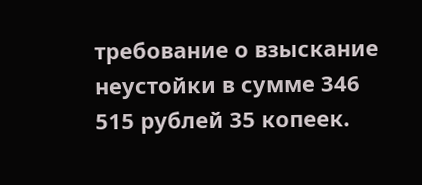требование о взыскание неустойки в сумме 346 515 рублей 35 копеек.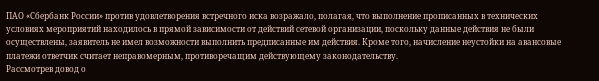ПАО «Сбербанк России» против удовлетворения встречного иска возражало, полагая, что выполнение прописанных в технических условиях мероприятий находилось в прямой зависимости от действий сетевой организации, поскольку данные действия не были осуществлены, заявитель не имел возможности выполнить предписанные им действия. Кроме того, начисление неустойки на авансовые платежи ответчик считает неправомерным, противоречащим действующему законодательству.
Рассмотрев довод о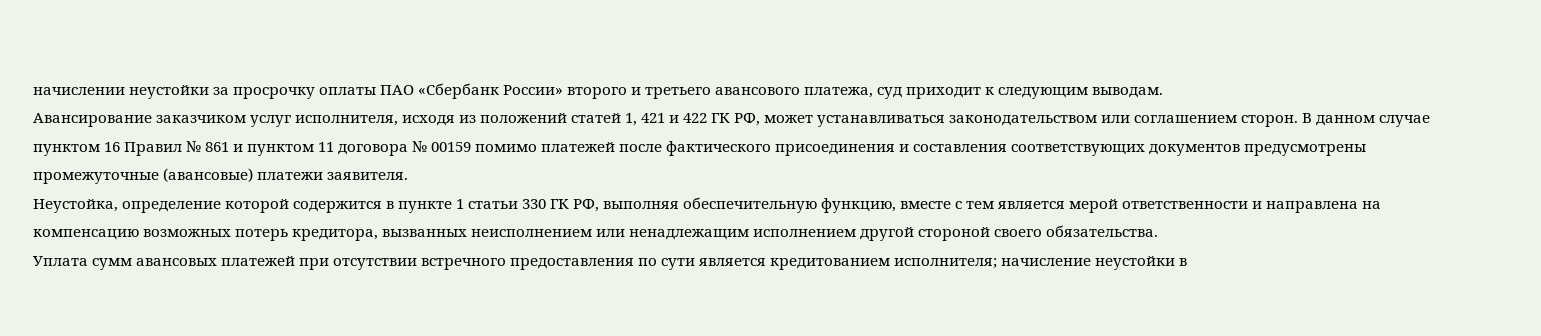начислении неустойки за просрочку оплаты ПАО «Сбербанк России» второго и третьего авансового платежа, суд приходит к следующим выводам.
Авансирование заказчиком услуг исполнителя, исходя из положений статей 1, 421 и 422 ГК РФ, может устанавливаться законодательством или соглашением сторон. В данном случае пунктом 16 Правил № 861 и пунктом 11 договора № 00159 помимо платежей после фактического присоединения и составления соответствующих документов предусмотрены промежуточные (авансовые) платежи заявителя.
Неустойка, определение которой содержится в пункте 1 статьи 330 ГК РФ, выполняя обеспечительную функцию, вместе с тем является мерой ответственности и направлена на компенсацию возможных потерь кредитора, вызванных неисполнением или ненадлежащим исполнением другой стороной своего обязательства.
Уплата сумм авансовых платежей при отсутствии встречного предоставления по сути является кредитованием исполнителя; начисление неустойки в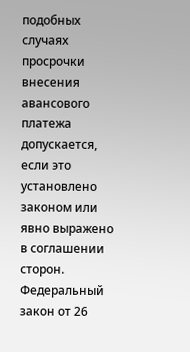подобных случаях просрочки внесения авансового платежа допускается, если это установлено законом или явно выражено в соглашении сторон.
Федеральный закон от 26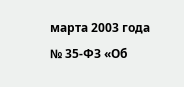марта 2003 года № 35-ФЗ «Об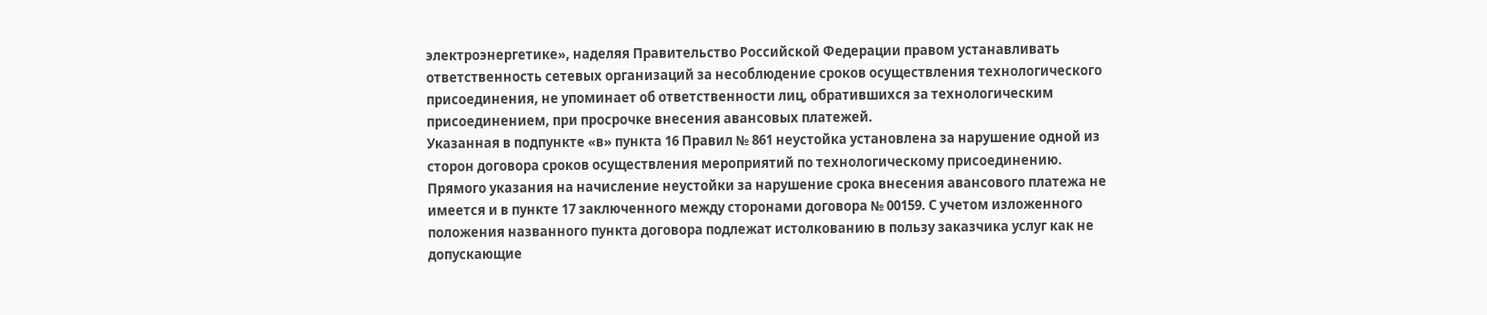электроэнергетике», наделяя Правительство Российской Федерации правом устанавливать ответственность сетевых организаций за несоблюдение сроков осуществления технологического присоединения, не упоминает об ответственности лиц, обратившихся за технологическим присоединением, при просрочке внесения авансовых платежей.
Указанная в подпункте «в» пункта 16 Правил № 861 неустойка установлена за нарушение одной из сторон договора сроков осуществления мероприятий по технологическому присоединению.
Прямого указания на начисление неустойки за нарушение срока внесения авансового платежа не имеется и в пункте 17 заключенного между сторонами договора № 00159. С учетом изложенного положения названного пункта договора подлежат истолкованию в пользу заказчика услуг как не допускающие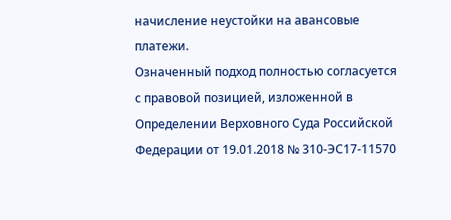начисление неустойки на авансовые платежи.
Означенный подход полностью согласуется с правовой позицией, изложенной в Определении Верховного Суда Российской Федерации от 19.01.2018 № 310-ЭС17-11570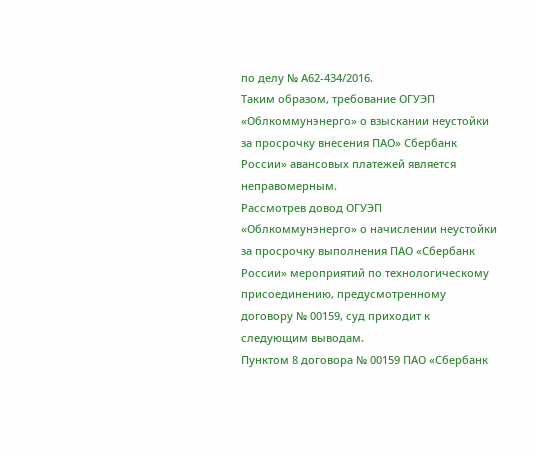по делу № А62-434/2016.
Таким образом, требование ОГУЭП «Облкоммунэнерго» о взыскании неустойки за просрочку внесения ПАО» Сбербанк России» авансовых платежей является неправомерным.
Рассмотрев довод ОГУЭП «Облкоммунэнерго» о начислении неустойки за просрочку выполнения ПАО «Сбербанк России» мероприятий по технологическому присоединению, предусмотренному договору № 00159, суд приходит к следующим выводам.
Пунктом 8 договора № 00159 ПАО «Сбербанк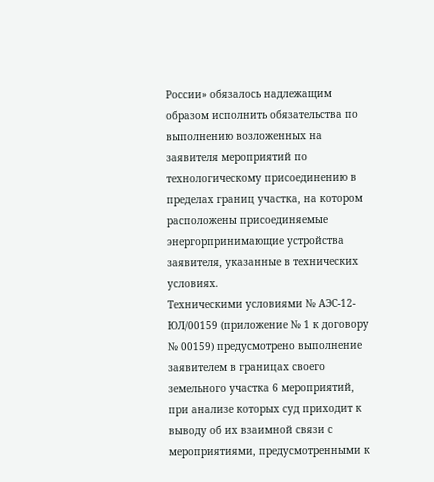России» обязалось надлежащим образом исполнить обязательства по выполнению возложенных на заявителя мероприятий по технологическому присоединению в пределах границ участка, на котором расположены присоединяемые энергорпринимающие устройства заявителя, указанные в технических условиях.
Техническими условиями № АЭС-12-ЮЛ/00159 (приложение № 1 к договору № 00159) предусмотрено выполнение заявителем в границах своего земельного участка 6 мероприятий, при анализе которых суд приходит к выводу об их взаимной связи с мероприятиями, предусмотренными к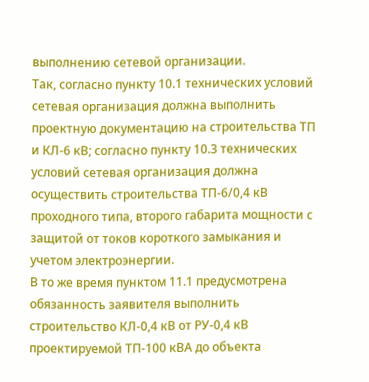выполнению сетевой организации.
Так, согласно пункту 10.1 технических условий сетевая организация должна выполнить проектную документацию на строительства ТП и КЛ-6 кВ; согласно пункту 10.3 технических условий сетевая организация должна осуществить строительства ТП-6/0,4 кВ проходного типа, второго габарита мощности с защитой от токов короткого замыкания и учетом электроэнергии.
В то же время пунктом 11.1 предусмотрена обязанность заявителя выполнить строительство КЛ-0,4 кВ от РУ-0,4 кВ проектируемой ТП-100 кВА до объекта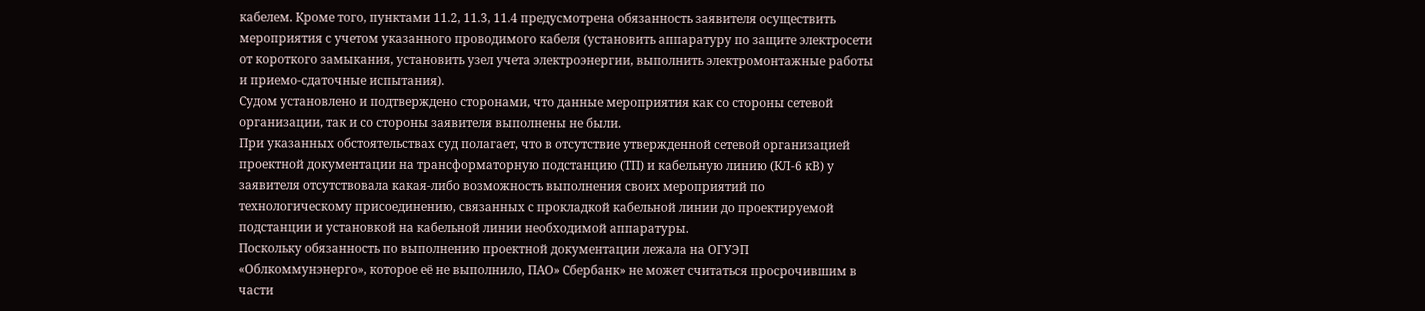кабелем. Кроме того, пунктами 11.2, 11.3, 11.4 предусмотрена обязанность заявителя осуществить мероприятия с учетом указанного проводимого кабеля (установить аппаратуру по защите электросети от короткого замыкания, установить узел учета электроэнергии, выполнить электромонтажные работы и приемо-сдаточные испытания).
Судом установлено и подтверждено сторонами, что данные мероприятия как со стороны сетевой организации, так и со стороны заявителя выполнены не были.
При указанных обстоятельствах суд полагает, что в отсутствие утвержденной сетевой организацией проектной документации на трансформаторную подстанцию (ТП) и кабельную линию (КЛ-6 кВ) у заявителя отсутствовала какая-либо возможность выполнения своих мероприятий по технологическому присоединению, связанных с прокладкой кабельной линии до проектируемой подстанции и установкой на кабельной линии необходимой аппаратуры.
Поскольку обязанность по выполнению проектной документации лежала на ОГУЭП «Облкоммунэнерго», которое её не выполнило, ПАО» Сбербанк» не может считаться просрочившим в части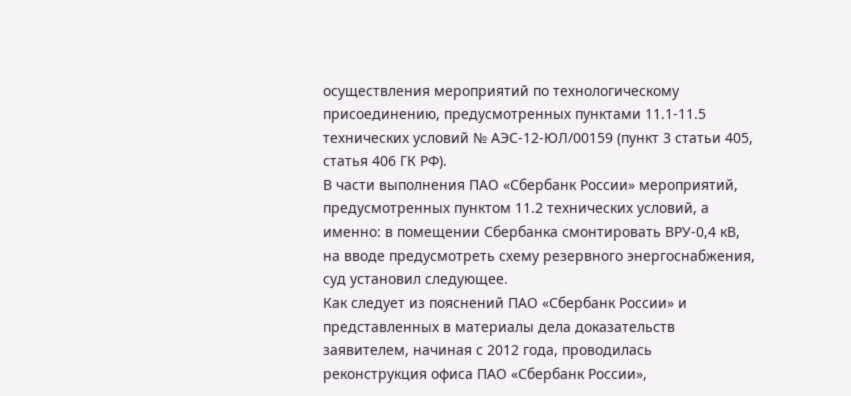осуществления мероприятий по технологическому присоединению, предусмотренных пунктами 11.1-11.5 технических условий № АЭС-12-ЮЛ/00159 (пункт 3 статьи 405, статья 406 ГК РФ).
В части выполнения ПАО «Сбербанк России» мероприятий, предусмотренных пунктом 11.2 технических условий, а именно: в помещении Сбербанка смонтировать ВРУ-0,4 кВ, на вводе предусмотреть схему резервного энергоснабжения, суд установил следующее.
Как следует из пояснений ПАО «Сбербанк России» и представленных в материалы дела доказательств заявителем, начиная с 2012 года, проводилась реконструкция офиса ПАО «Сбербанк России»,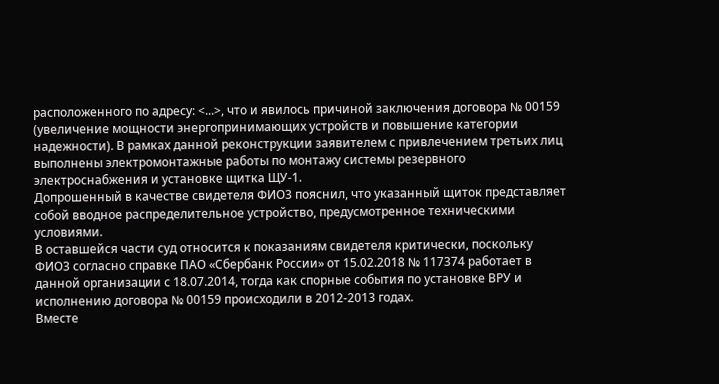расположенного по адресу: <...>, что и явилось причиной заключения договора № 00159 (увеличение мощности энергопринимающих устройств и повышение категории надежности). В рамках данной реконструкции заявителем с привлечением третьих лиц выполнены электромонтажные работы по монтажу системы резервного электроснабжения и установке щитка ЩУ-1.
Допрошенный в качестве свидетеля ФИО3 пояснил, что указанный щиток представляет собой вводное распределительное устройство, предусмотренное техническими условиями.
В оставшейся части суд относится к показаниям свидетеля критически, поскольку ФИО3 согласно справке ПАО «Сбербанк России» от 15.02.2018 № 117374 работает в данной организации с 18.07.2014, тогда как спорные события по установке ВРУ и исполнению договора № 00159 происходили в 2012-2013 годах.
Вместе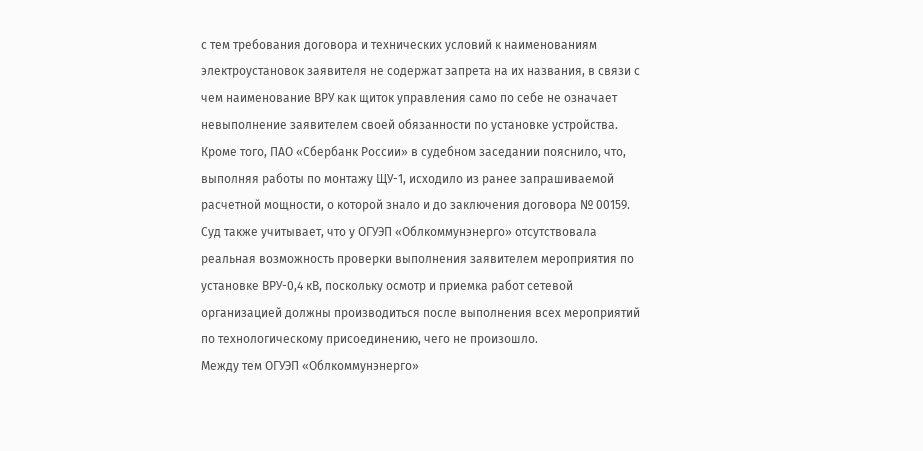с тем требования договора и технических условий к наименованиям электроустановок заявителя не содержат запрета на их названия, в связи с чем наименование ВРУ как щиток управления само по себе не означает невыполнение заявителем своей обязанности по установке устройства.
Кроме того, ПАО «Сбербанк России» в судебном заседании пояснило, что, выполняя работы по монтажу ЩУ-1, исходило из ранее запрашиваемой расчетной мощности, о которой знало и до заключения договора № 00159.
Суд также учитывает, что у ОГУЭП «Облкоммунэнерго» отсутствовала реальная возможность проверки выполнения заявителем мероприятия по установке ВРУ-0,4 кВ, поскольку осмотр и приемка работ сетевой организацией должны производиться после выполнения всех мероприятий по технологическому присоединению, чего не произошло.
Между тем ОГУЭП «Облкоммунэнерго»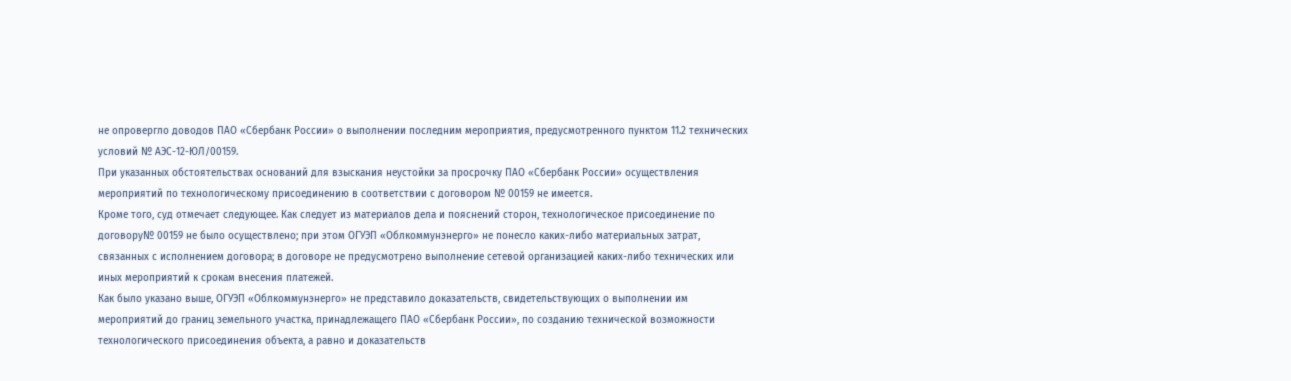не опровергло доводов ПАО «Сбербанк России» о выполнении последним мероприятия, предусмотренного пунктом 11.2 технических условий № АЭС-12-ЮЛ/00159.
При указанных обстоятельствах оснований для взыскания неустойки за просрочку ПАО «Сбербанк России» осуществления мероприятий по технологическому присоединению в соответствии с договором № 00159 не имеется.
Кроме того, суд отмечает следующее. Как следует из материалов дела и пояснений сторон, технологическое присоединение по договору№ 00159 не было осуществлено; при этом ОГУЭП «Облкоммунэнерго» не понесло каких-либо материальных затрат, связанных с исполнением договора; в договоре не предусмотрено выполнение сетевой организацией каких-либо технических или иных мероприятий к срокам внесения платежей.
Как было указано выше, ОГУЭП «Облкоммунэнерго» не представило доказательств, свидетельствующих о выполнении им мероприятий до границ земельного участка, принадлежащего ПАО «Сбербанк России», по созданию технической возможности технологического присоединения объекта, а равно и доказательств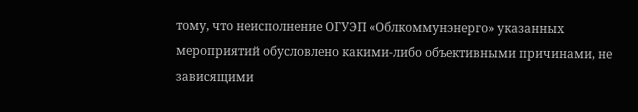тому, что неисполнение ОГУЭП «Облкоммунэнерго» указанных мероприятий обусловлено какими-либо объективными причинами, не зависящими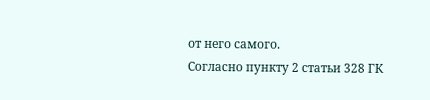от него самого.
Согласно пункту 2 статьи 328 ГК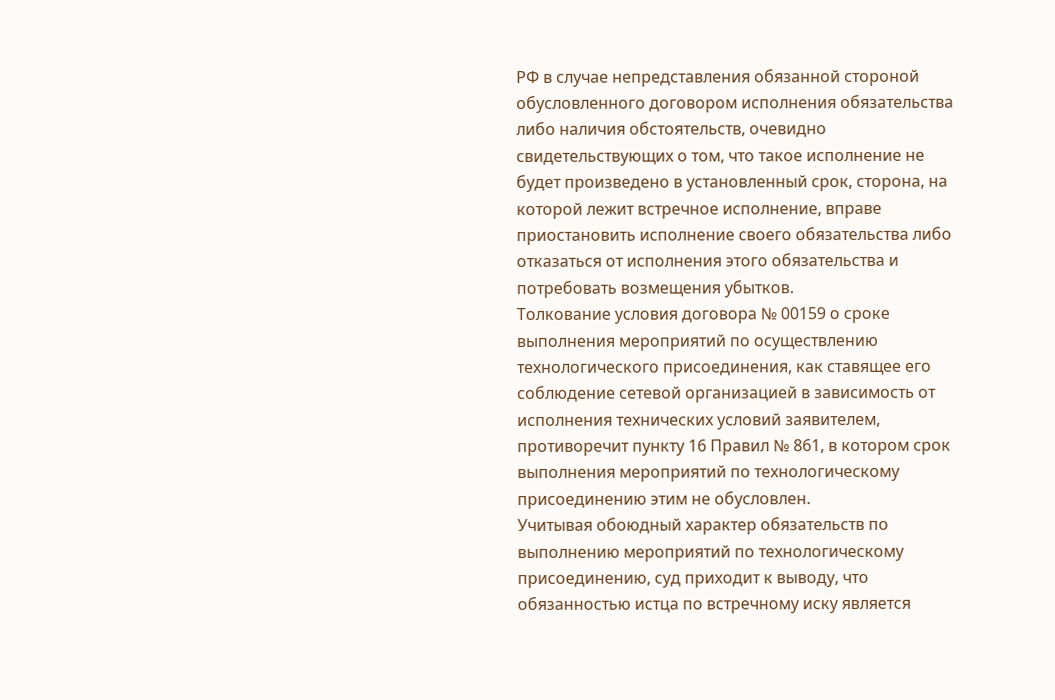РФ в случае непредставления обязанной стороной обусловленного договором исполнения обязательства либо наличия обстоятельств, очевидно свидетельствующих о том, что такое исполнение не будет произведено в установленный срок, сторона, на которой лежит встречное исполнение, вправе приостановить исполнение своего обязательства либо отказаться от исполнения этого обязательства и потребовать возмещения убытков.
Толкование условия договора № 00159 о сроке выполнения мероприятий по осуществлению технологического присоединения, как ставящее его соблюдение сетевой организацией в зависимость от исполнения технических условий заявителем, противоречит пункту 16 Правил № 861, в котором срок выполнения мероприятий по технологическому присоединению этим не обусловлен.
Учитывая обоюдный характер обязательств по выполнению мероприятий по технологическому присоединению, суд приходит к выводу, что обязанностью истца по встречному иску является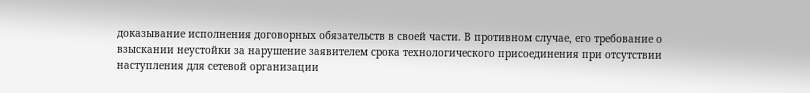доказывание исполнения договорных обязательств в своей части. В противном случае, его требование о взыскании неустойки за нарушение заявителем срока технологического присоединения при отсутствии наступления для сетевой организации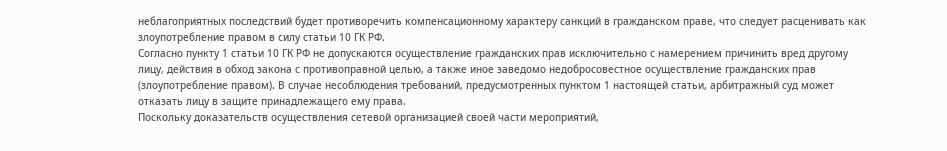неблагоприятных последствий будет противоречить компенсационному характеру санкций в гражданском праве, что следует расценивать как злоупотребление правом в силу статьи 10 ГК РФ.
Согласно пункту 1 статьи 10 ГК РФ не допускаются осуществление гражданских прав исключительно с намерением причинить вред другому лицу, действия в обход закона с противоправной целью, а также иное заведомо недобросовестное осуществление гражданских прав (злоупотребление правом). В случае несоблюдения требований, предусмотренных пунктом 1 настоящей статьи, арбитражный суд может отказать лицу в защите принадлежащего ему права.
Поскольку доказательств осуществления сетевой организацией своей части мероприятий,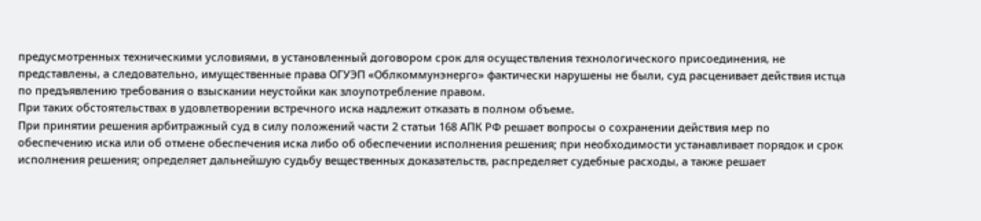предусмотренных техническими условиями, в установленный договором срок для осуществления технологического присоединения, не представлены, а следовательно, имущественные права ОГУЭП «Облкоммунэнерго» фактически нарушены не были, суд расценивает действия истца по предъявлению требования о взыскании неустойки как злоупотребление правом.
При таких обстоятельствах в удовлетворении встречного иска надлежит отказать в полном объеме.
При принятии решения арбитражный суд в силу положений части 2 статьи 168 АПК РФ решает вопросы о сохранении действия мер по обеспечению иска или об отмене обеспечения иска либо об обеспечении исполнения решения; при необходимости устанавливает порядок и срок исполнения решения; определяет дальнейшую судьбу вещественных доказательств, распределяет судебные расходы, а также решает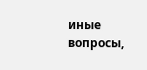иные вопросы,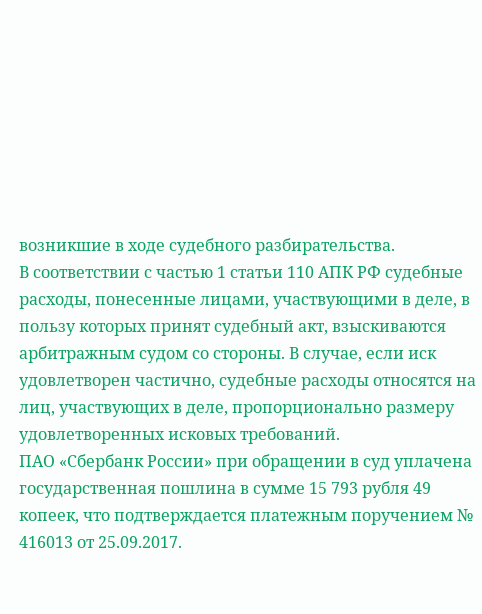возникшие в ходе судебного разбирательства.
В соответствии с частью 1 статьи 110 АПК РФ судебные расходы, понесенные лицами, участвующими в деле, в пользу которых принят судебный акт, взыскиваются арбитражным судом со стороны. В случае, если иск удовлетворен частично, судебные расходы относятся на лиц, участвующих в деле, пропорционально размеру удовлетворенных исковых требований.
ПАО «Сбербанк России» при обращении в суд уплачена государственная пошлина в сумме 15 793 рубля 49 копеек, что подтверждается платежным поручением № 416013 от 25.09.2017.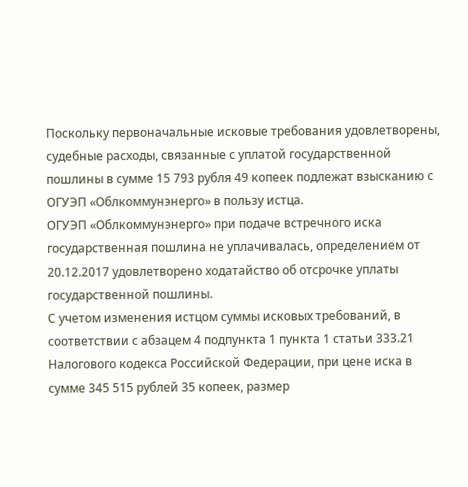Поскольку первоначальные исковые требования удовлетворены, судебные расходы, связанные с уплатой государственной пошлины в сумме 15 793 рубля 49 копеек подлежат взысканию с ОГУЭП «Облкоммунэнерго» в пользу истца.
ОГУЭП «Облкоммунэнерго» при подаче встречного иска государственная пошлина не уплачивалась, определением от 20.12.2017 удовлетворено ходатайство об отсрочке уплаты государственной пошлины.
С учетом изменения истцом суммы исковых требований, в соответствии с абзацем 4 подпункта 1 пункта 1 статьи 333.21 Налогового кодекса Российской Федерации, при цене иска в сумме 345 515 рублей 35 копеек, размер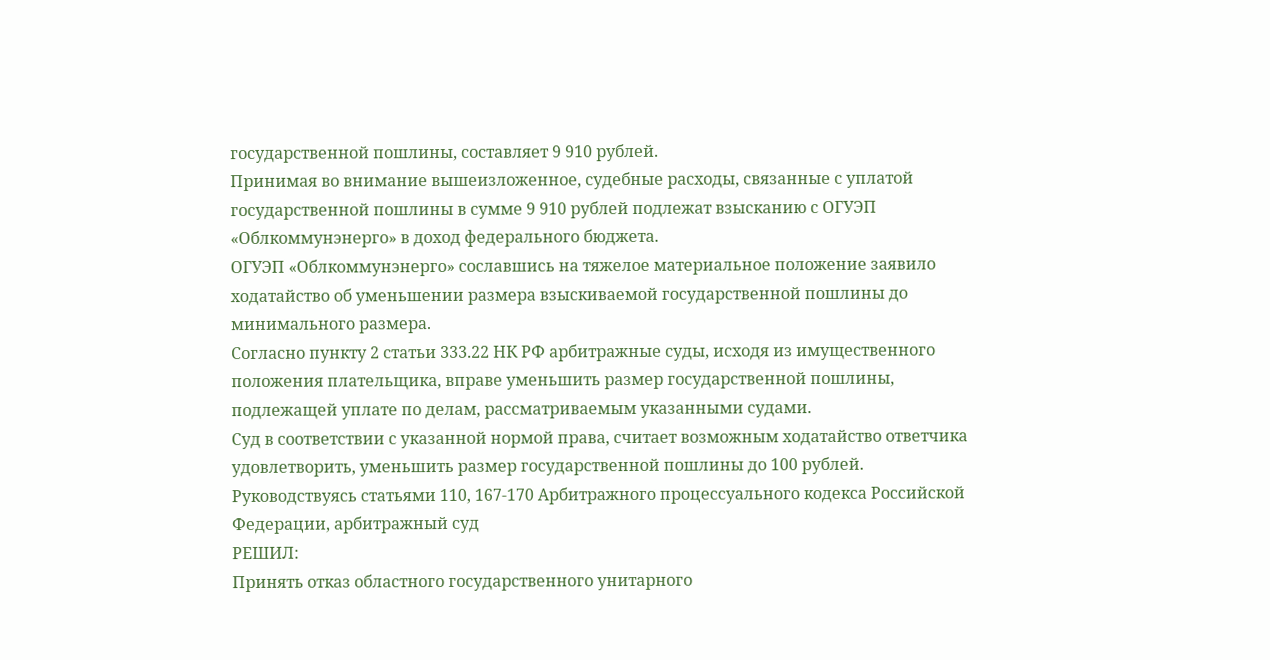государственной пошлины, составляет 9 910 рублей.
Принимая во внимание вышеизложенное, судебные расходы, связанные с уплатой государственной пошлины в сумме 9 910 рублей подлежат взысканию с ОГУЭП «Облкоммунэнерго» в доход федерального бюджета.
ОГУЭП «Облкоммунэнерго» сославшись на тяжелое материальное положение заявило ходатайство об уменьшении размера взыскиваемой государственной пошлины до минимального размера.
Согласно пункту 2 статьи 333.22 НК РФ арбитражные суды, исходя из имущественного положения плательщика, вправе уменьшить размер государственной пошлины, подлежащей уплате по делам, рассматриваемым указанными судами.
Суд в соответствии с указанной нормой права, считает возможным ходатайство ответчика удовлетворить, уменьшить размер государственной пошлины до 100 рублей.
Руководствуясь статьями 110, 167-170 Арбитражного процессуального кодекса Российской Федерации, арбитражный суд
РЕШИЛ:
Принять отказ областного государственного унитарного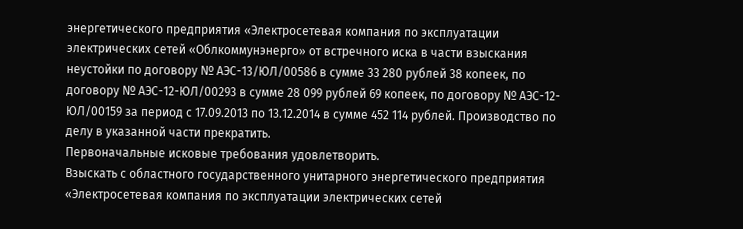энергетического предприятия «Электросетевая компания по эксплуатации электрических сетей «Облкоммунэнерго» от встречного иска в части взыскания неустойки по договору № АЭС-13/ЮЛ/00586 в сумме 33 280 рублей 38 копеек, по договору № АЭС-12-ЮЛ/00293 в сумме 28 099 рублей 69 копеек, по договору № АЭС-12-ЮЛ/00159 за период с 17.09.2013 по 13.12.2014 в сумме 452 114 рублей. Производство по делу в указанной части прекратить.
Первоначальные исковые требования удовлетворить.
Взыскать с областного государственного унитарного энергетического предприятия «Электросетевая компания по эксплуатации электрических сетей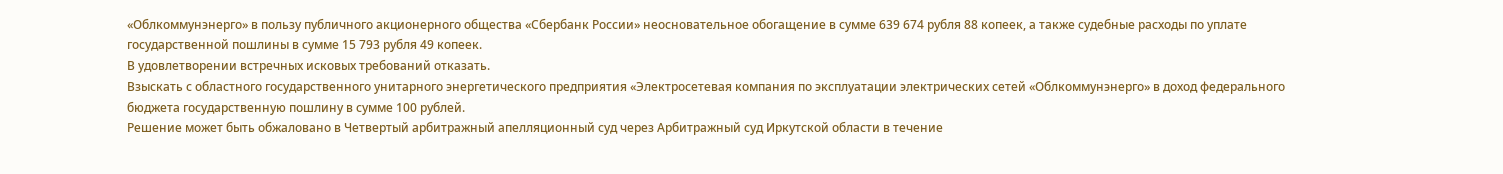«Облкоммунэнерго» в пользу публичного акционерного общества «Сбербанк России» неосновательное обогащение в сумме 639 674 рубля 88 копеек, а также судебные расходы по уплате государственной пошлины в сумме 15 793 рубля 49 копеек.
В удовлетворении встречных исковых требований отказать.
Взыскать с областного государственного унитарного энергетического предприятия «Электросетевая компания по эксплуатации электрических сетей «Облкоммунэнерго» в доход федерального бюджета государственную пошлину в сумме 100 рублей.
Решение может быть обжаловано в Четвертый арбитражный апелляционный суд через Арбитражный суд Иркутской области в течение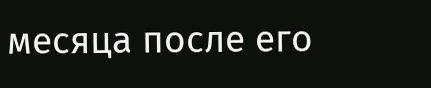месяца после его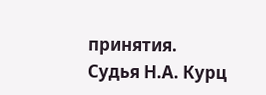принятия.
Судья Н.А. Курц